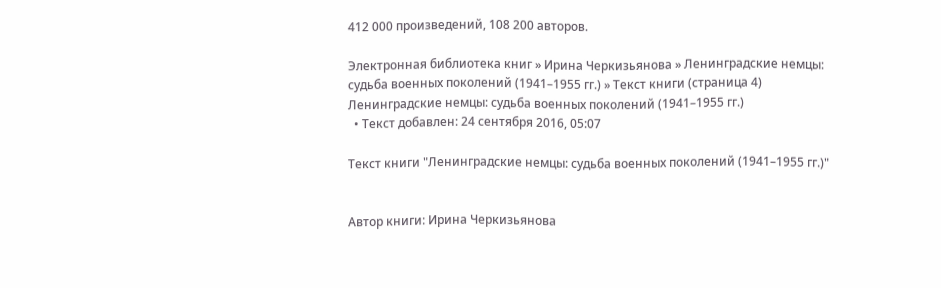412 000 произведений, 108 200 авторов.

Электронная библиотека книг » Ирина Черкизьянова » Ленинградские немцы: судьба военных поколений (1941–1955 гг.) » Текст книги (страница 4)
Ленинградские немцы: судьба военных поколений (1941–1955 гг.)
  • Текст добавлен: 24 сентября 2016, 05:07

Текст книги "Ленинградские немцы: судьба военных поколений (1941–1955 гг.)"


Автор книги: Ирина Черкизьянова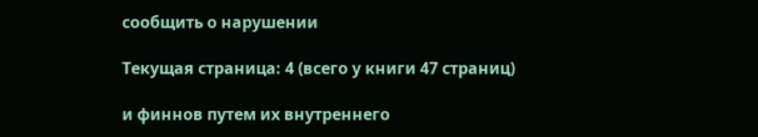сообщить о нарушении

Текущая страница: 4 (всего у книги 47 страниц)

и финнов путем их внутреннего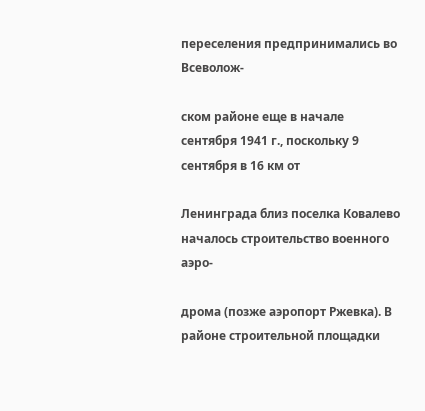переселения предпринимались во Всеволож-

ском районе еще в начале сентября 1941 г., поскольку 9 сентября в 16 км от

Ленинграда близ поселка Ковалево началось строительство военного аэро-

дрома (позже аэропорт Ржевка). В районе строительной площадки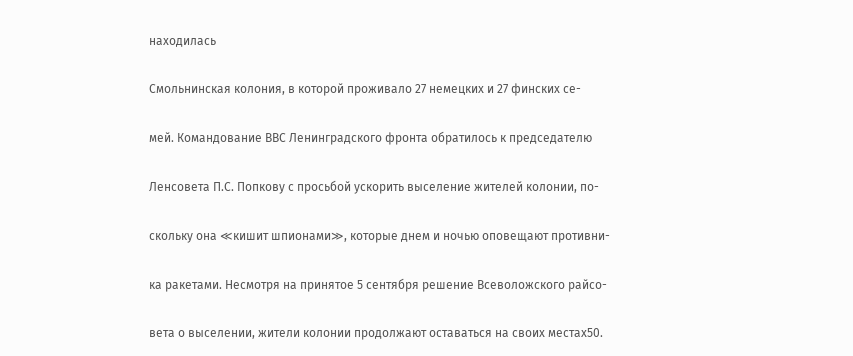находилась

Смольнинская колония, в которой проживало 27 немецких и 27 финских се-

мей. Командование ВВС Ленинградского фронта обратилось к председателю

Ленсовета П.С. Попкову с просьбой ускорить выселение жителей колонии, по-

скольку она ≪кишит шпионами≫, которые днем и ночью оповещают противни-

ка ракетами. Несмотря на принятое 5 сентября решение Всеволожского райсо-

вета о выселении, жители колонии продолжают оставаться на своих местах50.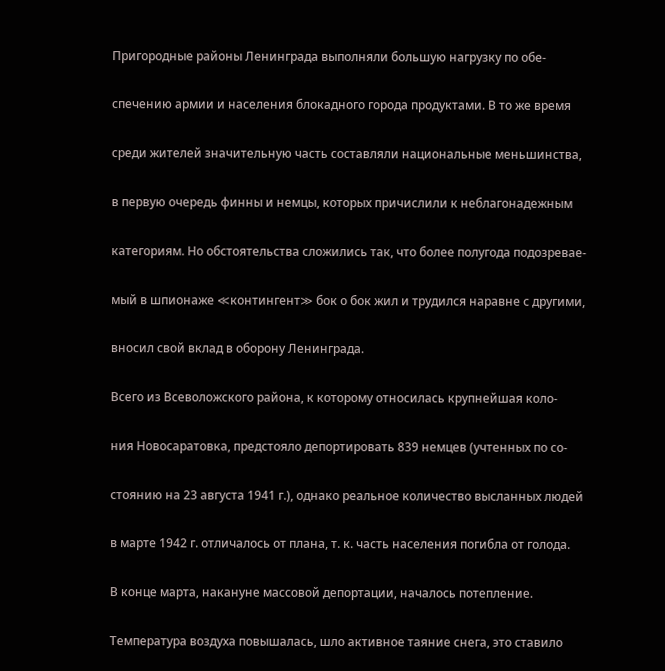Пригородные районы Ленинграда выполняли большую нагрузку по обе-

спечению армии и населения блокадного города продуктами. В то же время

среди жителей значительную часть составляли национальные меньшинства,

в первую очередь финны и немцы, которых причислили к неблагонадежным

категориям. Но обстоятельства сложились так, что более полугода подозревае-

мый в шпионаже ≪контингент≫ бок о бок жил и трудился наравне с другими,

вносил свой вклад в оборону Ленинграда.

Всего из Всеволожского района, к которому относилась крупнейшая коло-

ния Новосаратовка, предстояло депортировать 839 немцев (учтенных по со-

стоянию на 23 августа 1941 г.), однако реальное количество высланных людей

в марте 1942 г. отличалось от плана, т. к. часть населения погибла от голода.

В конце марта, накануне массовой депортации, началось потепление.

Температура воздуха повышалась, шло активное таяние снега, это ставило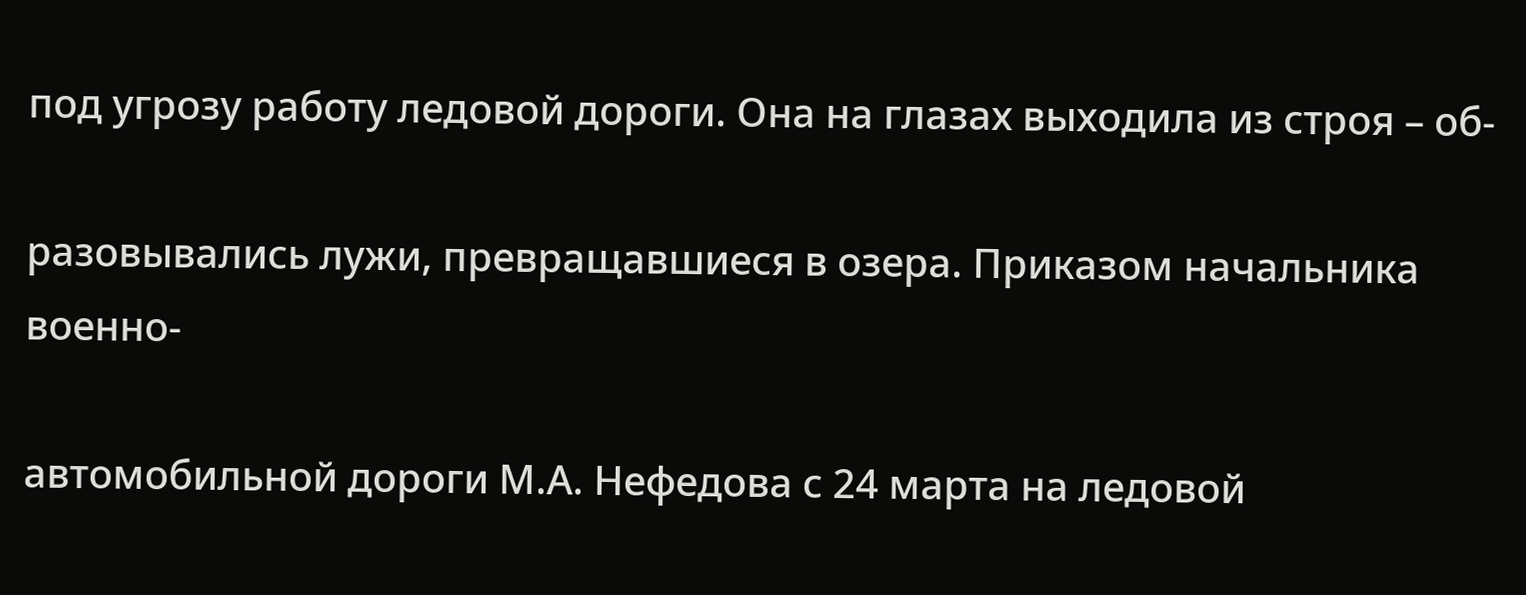под угрозу работу ледовой дороги. Она на глазах выходила из строя – об-

разовывались лужи, превращавшиеся в озера. Приказом начальника военно-

автомобильной дороги М.А. Нефедова с 24 марта на ледовой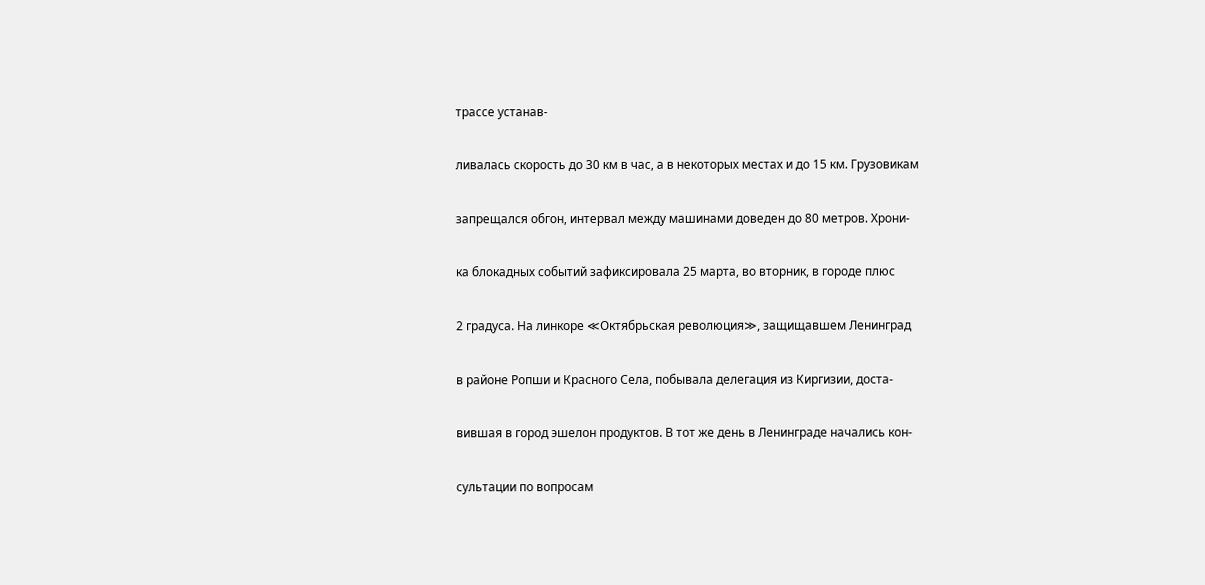трассе устанав-

ливалась скорость до 30 км в час, а в некоторых местах и до 15 км. Грузовикам

запрещался обгон, интервал между машинами доведен до 80 метров. Хрони-

ка блокадных событий зафиксировала 25 марта, во вторник, в городе плюс

2 градуса. На линкоре ≪Октябрьская революция≫, защищавшем Ленинград

в районе Ропши и Красного Села, побывала делегация из Киргизии, доста-

вившая в город эшелон продуктов. В тот же день в Ленинграде начались кон-

сультации по вопросам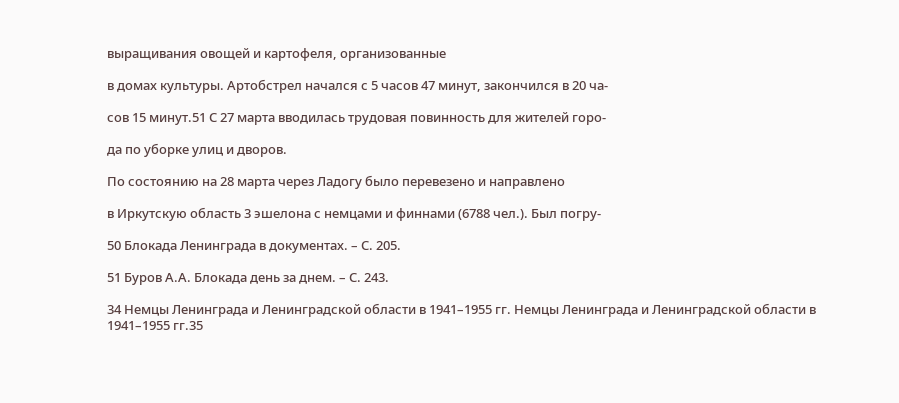выращивания овощей и картофеля, организованные

в домах культуры. Артобстрел начался с 5 часов 47 минут, закончился в 20 ча-

сов 15 минут.51 С 27 марта вводилась трудовая повинность для жителей горо-

да по уборке улиц и дворов.

По состоянию на 28 марта через Ладогу было перевезено и направлено

в Иркутскую область 3 эшелона с немцами и финнами (6788 чел.). Был погру-

50 Блокада Ленинграда в документах. – С. 205.

51 Буров А.А. Блокада день за днем. – С. 243.

34 Немцы Ленинграда и Ленинградской области в 1941–1955 гг. Немцы Ленинграда и Ленинградской области в 1941–1955 гг.35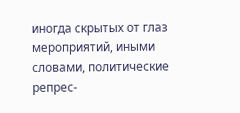иногда скрытых от глаз мероприятий, иными словами, политические репрес-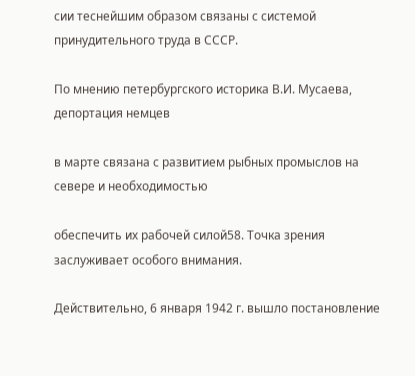сии теснейшим образом связаны с системой принудительного труда в СССР.

По мнению петербургского историка В.И. Мусаева, депортация немцев

в марте связана с развитием рыбных промыслов на севере и необходимостью

обеспечить их рабочей силой58. Точка зрения заслуживает особого внимания.

Действительно, 6 января 1942 г. вышло постановление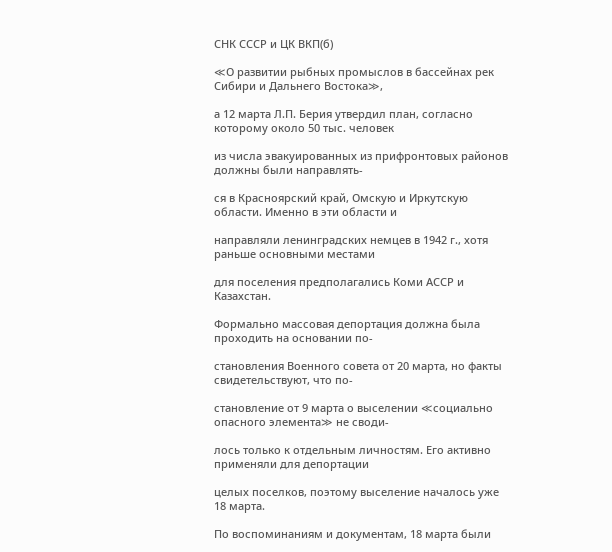СНК СССР и ЦК ВКП(б)

≪О развитии рыбных промыслов в бассейнах рек Сибири и Дальнего Востока≫,

а 12 марта Л.П. Берия утвердил план, согласно которому около 50 тыс. человек

из числа эвакуированных из прифронтовых районов должны были направлять-

ся в Красноярский край, Омскую и Иркутскую области. Именно в эти области и

направляли ленинградских немцев в 1942 г., хотя раньше основными местами

для поселения предполагались Коми АССР и Казахстан.

Формально массовая депортация должна была проходить на основании по-

становления Военного совета от 20 марта, но факты свидетельствуют, что по-

становление от 9 марта о выселении ≪социально опасного элемента≫ не своди-

лось только к отдельным личностям. Его активно применяли для депортации

целых поселков, поэтому выселение началось уже 18 марта.

По воспоминаниям и документам, 18 марта были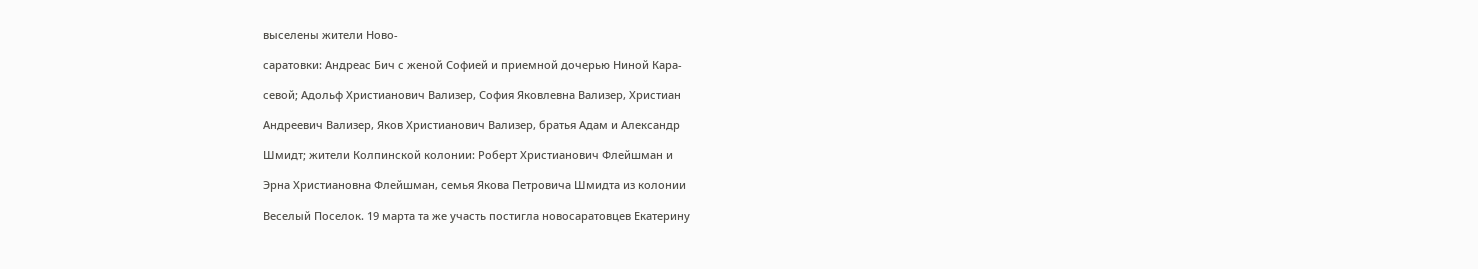выселены жители Ново-

саратовки: Андреас Бич с женой Софией и приемной дочерью Ниной Кара-

севой; Адольф Христианович Вализер, София Яковлевна Вализер, Христиан

Андреевич Вализер, Яков Христианович Вализер, братья Адам и Александр

Шмидт; жители Колпинской колонии: Роберт Христианович Флейшман и

Эрна Христиановна Флейшман, семья Якова Петровича Шмидта из колонии

Веселый Поселок. 19 марта та же участь постигла новосаратовцев Екатерину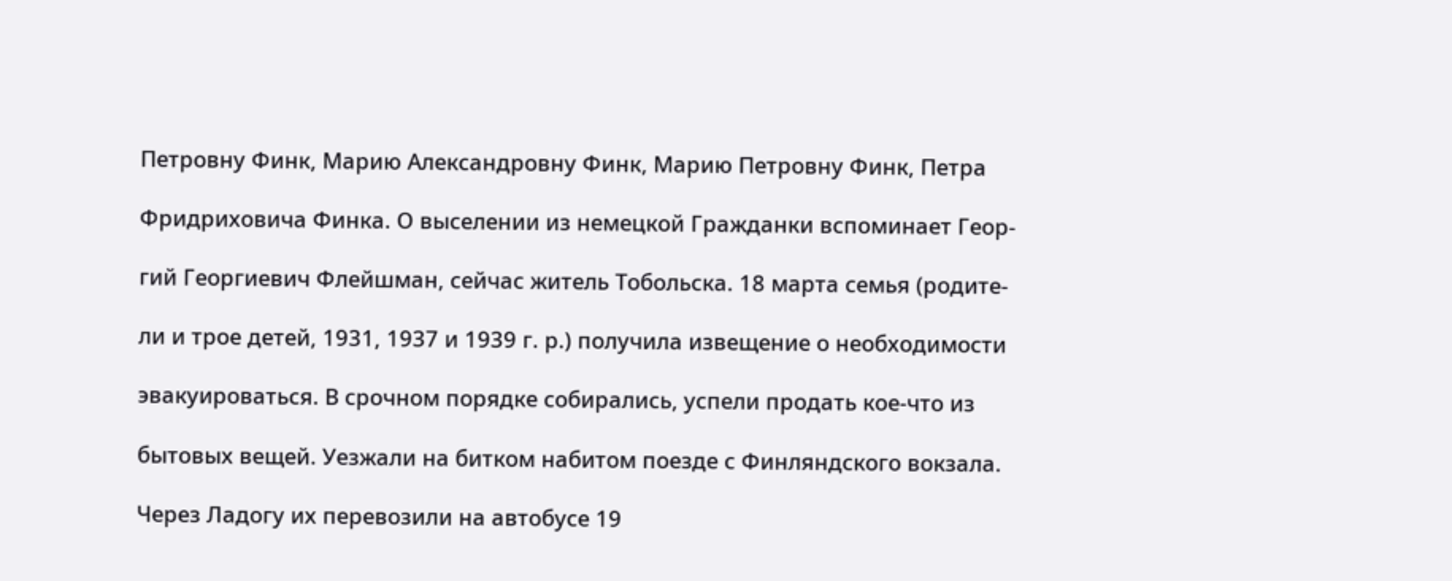Петровну Финк, Марию Александровну Финк, Марию Петровну Финк, Петра

Фридриховича Финка. О выселении из немецкой Гражданки вспоминает Геор-

гий Георгиевич Флейшман, сейчас житель Тобольска. 18 марта семья (родите-

ли и трое детей, 1931, 1937 и 1939 г. р.) получила извещение о необходимости

эвакуироваться. В срочном порядке собирались, успели продать кое-что из

бытовых вещей. Уезжали на битком набитом поезде с Финляндского вокзала.

Через Ладогу их перевозили на автобусе 19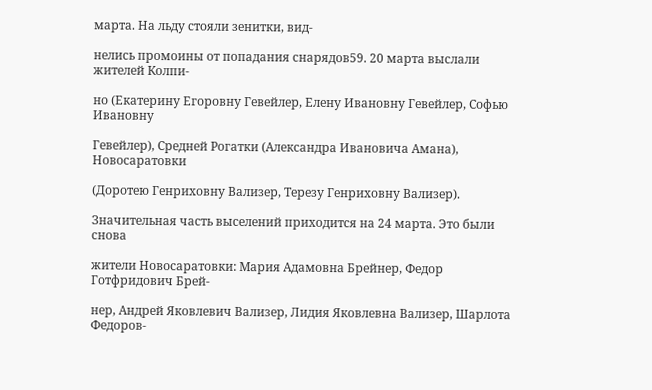марта. На льду стояли зенитки, вид-

нелись промоины от попадания снарядов59. 20 марта выслали жителей Колпи-

но (Екатерину Егоровну Гевейлер, Елену Ивановну Гевейлер, Софью Ивановну

Гевейлер), Средней Рогатки (Александра Ивановича Амана), Новосаратовки

(Доротею Генриховну Вализер, Терезу Генриховну Вализер).

Значительная часть выселений приходится на 24 марта. Это были снова

жители Новосаратовки: Мария Адамовна Брейнер, Федор Готфридович Брей-

нер, Андрей Яковлевич Вализер, Лидия Яковлевна Вализер, Шарлота Федоров-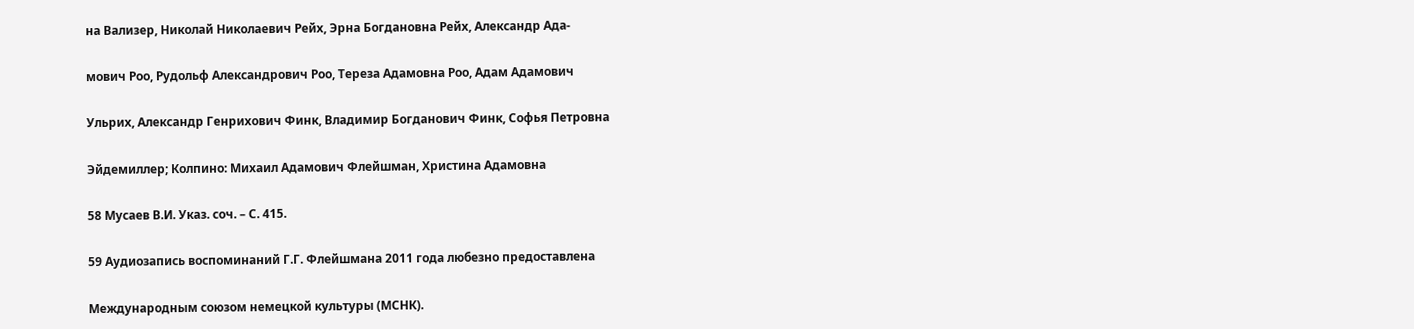на Вализер, Николай Николаевич Рейх, Эрна Богдановна Рейх, Александр Ада-

мович Роо, Рудольф Александрович Роо, Тереза Адамовна Роо, Адам Адамович

Ульрих, Александр Генрихович Финк, Владимир Богданович Финк, Софья Петровна

Эйдемиллер; Колпино: Михаил Адамович Флейшман, Христина Адамовна

58 Мусаев В.И. Указ. соч. – С. 415.

59 Аудиозапись воспоминаний Г.Г. Флейшмана 2011 года любезно предоставлена

Международным союзом немецкой культуры (МСНК).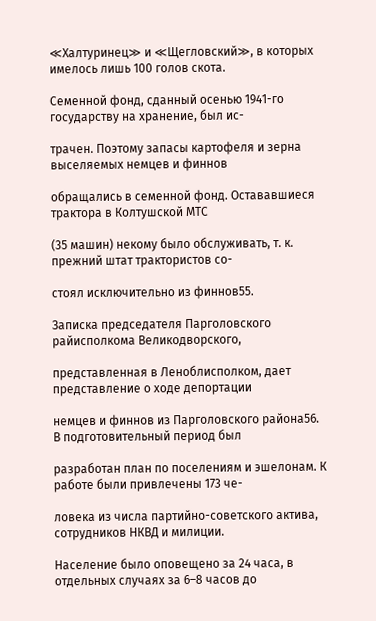≪Халтуринец≫ и ≪Щегловский≫, в которых имелось лишь 100 голов скота.

Семенной фонд, сданный осенью 1941-го государству на хранение, был ис-

трачен. Поэтому запасы картофеля и зерна выселяемых немцев и финнов

обращались в семенной фонд. Остававшиеся трактора в Колтушской МТС

(35 машин) некому было обслуживать, т. к. прежний штат трактористов со-

стоял исключительно из финнов55.

Записка председателя Парголовского райисполкома Великодворского,

представленная в Леноблисполком, дает представление о ходе депортации

немцев и финнов из Парголовского района56. В подготовительный период был

разработан план по поселениям и эшелонам. К работе были привлечены 173 че-

ловека из числа партийно-советского актива, сотрудников НКВД и милиции.

Население было оповещено за 24 часа, в отдельных случаях за 6–8 часов до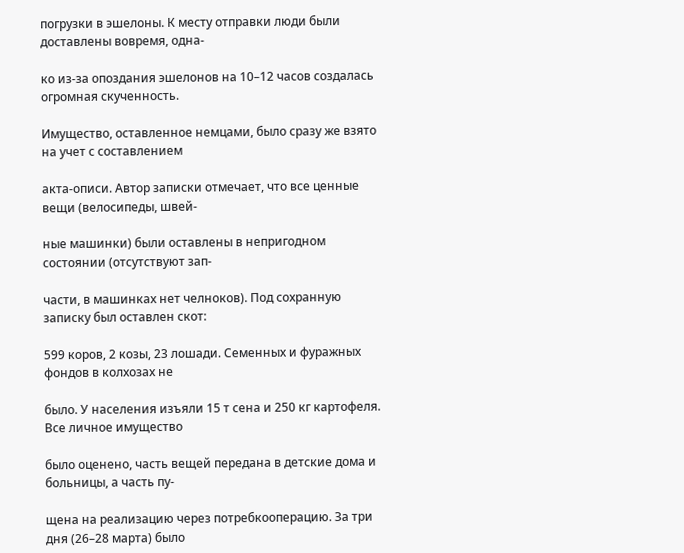погрузки в эшелоны. К месту отправки люди были доставлены вовремя, одна-

ко из-за опоздания эшелонов на 10–12 часов создалась огромная скученность.

Имущество, оставленное немцами, было сразу же взято на учет с составлением

акта-описи. Автор записки отмечает, что все ценные вещи (велосипеды, швей-

ные машинки) были оставлены в непригодном состоянии (отсутствуют зап-

части, в машинках нет челноков). Под сохранную записку был оставлен скот:

599 коров, 2 козы, 23 лошади. Семенных и фуражных фондов в колхозах не

было. У населения изъяли 15 т сена и 250 кг картофеля. Все личное имущество

было оценено, часть вещей передана в детские дома и больницы, а часть пу-

щена на реализацию через потребкооперацию. За три дня (26–28 марта) было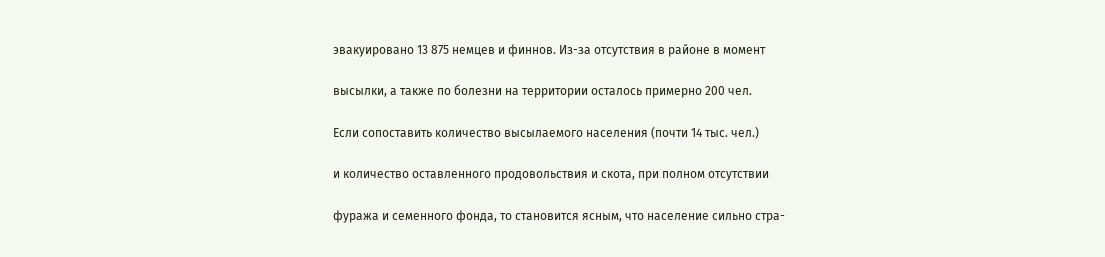эвакуировано 13 875 немцев и финнов. Из-за отсутствия в районе в момент

высылки, а также по болезни на территории осталось примерно 200 чел.

Если сопоставить количество высылаемого населения (почти 14 тыс. чел.)

и количество оставленного продовольствия и скота, при полном отсутствии

фуража и семенного фонда, то становится ясным, что население сильно стра-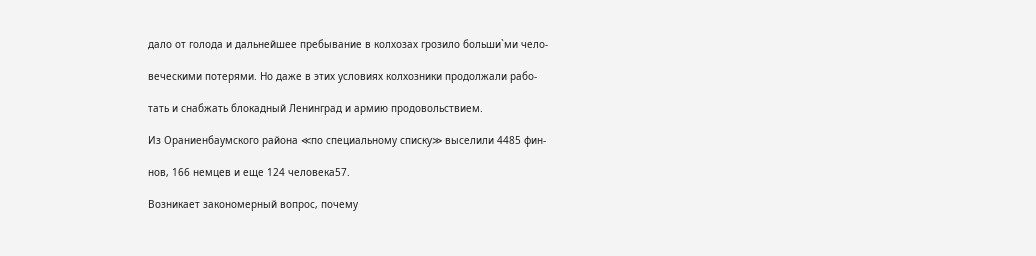дало от голода и дальнейшее пребывание в колхозах грозило больши`ми чело-

веческими потерями. Но даже в этих условиях колхозники продолжали рабо-

тать и снабжать блокадный Ленинград и армию продовольствием.

Из Ораниенбаумского района ≪по специальному списку≫ выселили 4485 фин-

нов, 166 немцев и еще 124 человека57.

Возникает закономерный вопрос, почему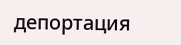депортация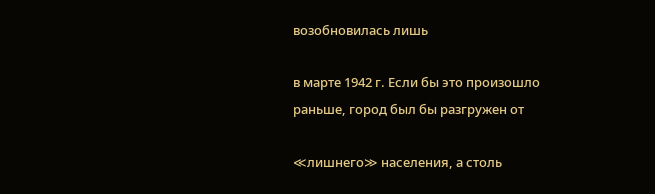возобновилась лишь

в марте 1942 г. Если бы это произошло раньше, город был бы разгружен от

≪лишнего≫ населения, а столь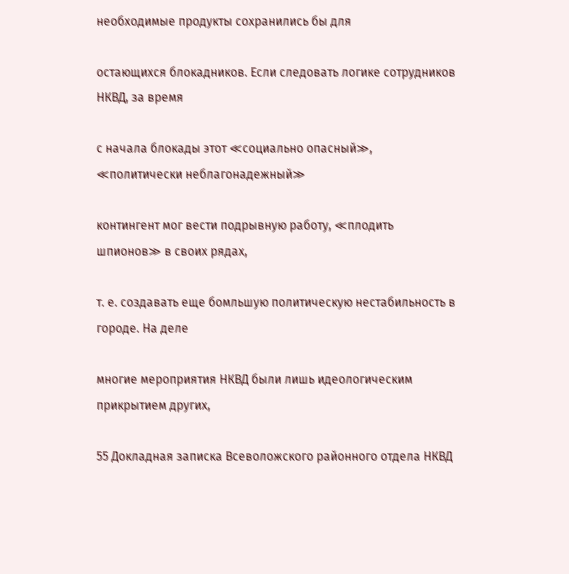необходимые продукты сохранились бы для

остающихся блокадников. Если следовать логике сотрудников НКВД, за время

с начала блокады этот ≪социально опасный≫, ≪политически неблагонадежный≫

контингент мог вести подрывную работу, ≪плодить шпионов≫ в своих рядах,

т. е. создавать еще бомльшую политическую нестабильность в городе. На деле

многие мероприятия НКВД были лишь идеологическим прикрытием других,

55 Докладная записка Всеволожского районного отдела НКВД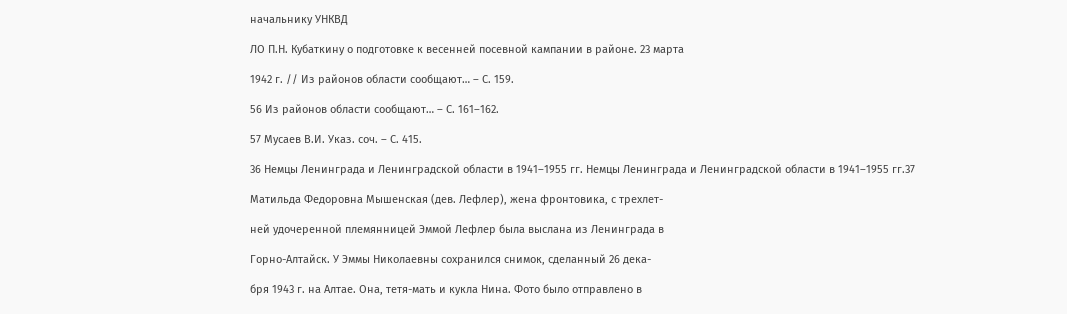начальнику УНКВД

ЛО П.Н. Кубаткину о подготовке к весенней посевной кампании в районе. 23 марта

1942 г. // Из районов области сообщают… – С. 159.

56 Из районов области сообщают… – С. 161–162.

57 Мусаев В.И. Указ. соч. – С. 415.

36 Немцы Ленинграда и Ленинградской области в 1941–1955 гг. Немцы Ленинграда и Ленинградской области в 1941–1955 гг.37

Матильда Федоровна Мышенская (дев. Лефлер), жена фронтовика, с трехлет-

ней удочеренной племянницей Эммой Лефлер была выслана из Ленинграда в

Горно-Алтайск. У Эммы Николаевны сохранился снимок, сделанный 26 дека-

бря 1943 г. на Алтае. Она, тетя-мать и кукла Нина. Фото было отправлено в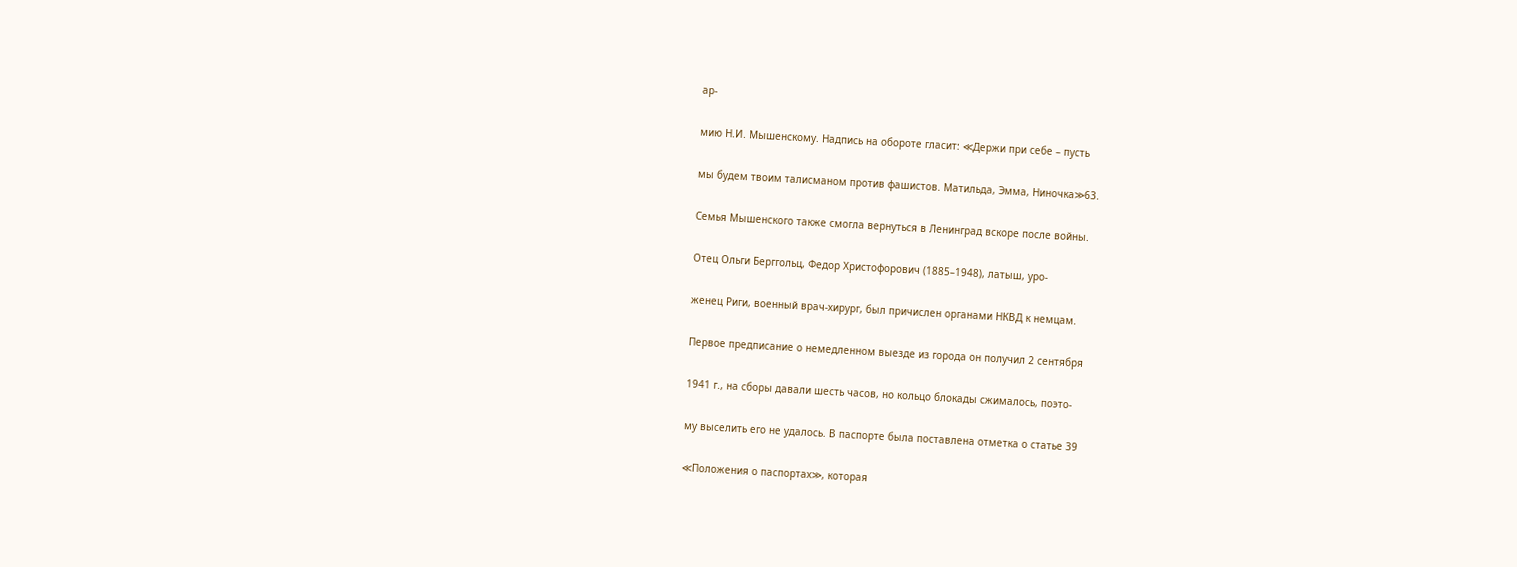ар-

мию Н.И. Мышенскому. Надпись на обороте гласит: ≪Держи при себе – пусть

мы будем твоим талисманом против фашистов. Матильда, Эмма, Ниночка≫63.

Семья Мышенского также смогла вернуться в Ленинград вскоре после войны.

Отец Ольги Берггольц, Федор Христофорович (1885–1948), латыш, уро-

женец Риги, военный врач-хирург, был причислен органами НКВД к немцам.

Первое предписание о немедленном выезде из города он получил 2 сентября

1941 г., на сборы давали шесть часов, но кольцо блокады сжималось, поэто-

му выселить его не удалось. В паспорте была поставлена отметка о статье 39

≪Положения о паспортах≫, которая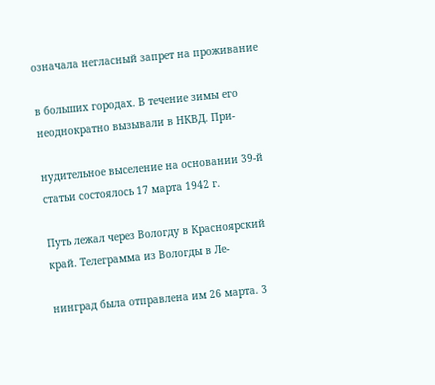означала негласный запрет на проживание

в больших городах. В течение зимы его неоднократно вызывали в НКВД. При-

нудительное выселение на основании 39-й статьи состоялось 17 марта 1942 г.

Путь лежал через Вологду в Красноярский край. Телеграмма из Вологды в Ле-

нинград была отправлена им 26 марта. 3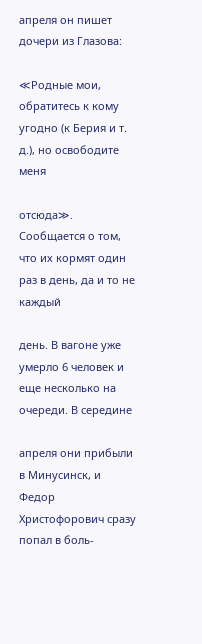апреля он пишет дочери из Глазова:

≪Родные мои, обратитесь к кому угодно (к Берия и т. д.), но освободите меня

отсюда≫. Сообщается о том, что их кормят один раз в день, да и то не каждый

день. В вагоне уже умерло 6 человек и еще несколько на очереди. В середине

апреля они прибыли в Минусинск, и Федор Христофорович сразу попал в боль-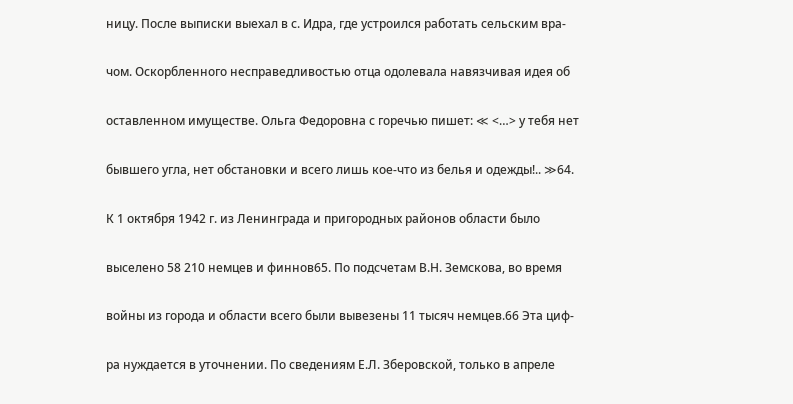ницу. После выписки выехал в с. Идра, где устроился работать сельским вра-

чом. Оскорбленного несправедливостью отца одолевала навязчивая идея об

оставленном имуществе. Ольга Федоровна с горечью пишет: ≪ <…> у тебя нет

бывшего угла, нет обстановки и всего лишь кое-что из белья и одежды!.. ≫64.

К 1 октября 1942 г. из Ленинграда и пригородных районов области было

выселено 58 210 немцев и финнов65. По подсчетам В.Н. Земскова, во время

войны из города и области всего были вывезены 11 тысяч немцев.66 Эта циф-

ра нуждается в уточнении. По сведениям Е.Л. Зберовской, только в апреле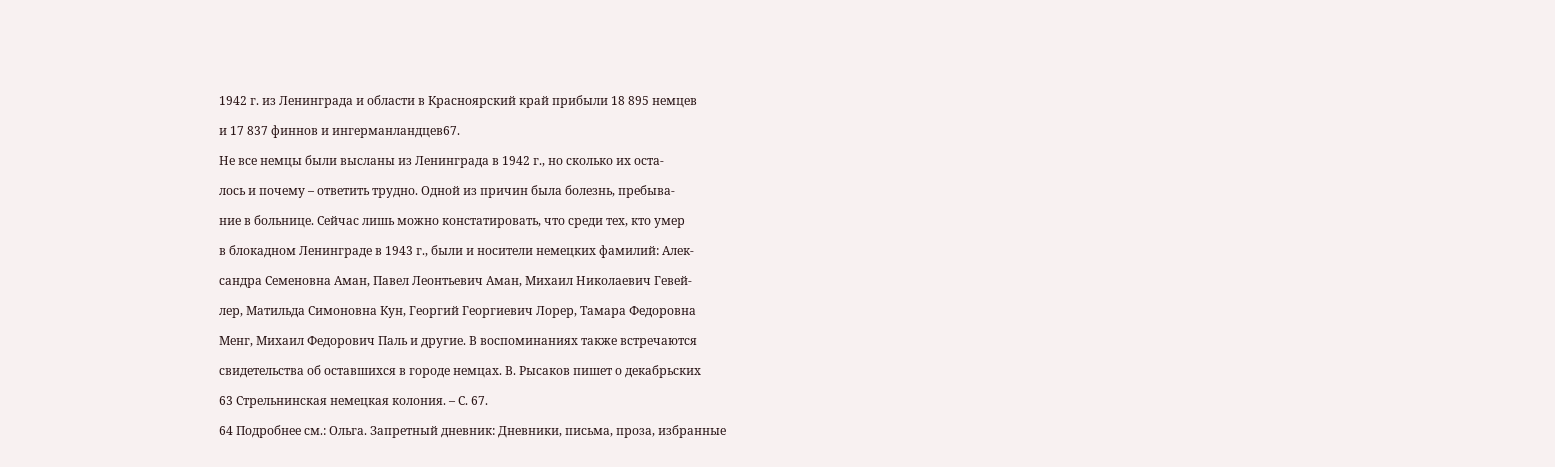1942 г. из Ленинграда и области в Красноярский край прибыли 18 895 немцев

и 17 837 финнов и ингерманландцев67.

Не все немцы были высланы из Ленинграда в 1942 г., но сколько их оста-

лось и почему – ответить трудно. Одной из причин была болезнь, пребыва-

ние в больнице. Сейчас лишь можно констатировать, что среди тех, кто умер

в блокадном Ленинграде в 1943 г., были и носители немецких фамилий: Алек-

сандра Семеновна Аман, Павел Леонтьевич Аман, Михаил Николаевич Гевей-

лер, Матильда Симоновна Кун, Георгий Георгиевич Лорер, Тамара Федоровна

Менг, Михаил Федорович Паль и другие. В воспоминаниях также встречаются

свидетельства об оставшихся в городе немцах. В. Рысаков пишет о декабрьских

63 Стрельнинская немецкая колония. – С. 67.

64 Подробнее см.: Ольга. Запретный дневник: Дневники, письма, проза, избранные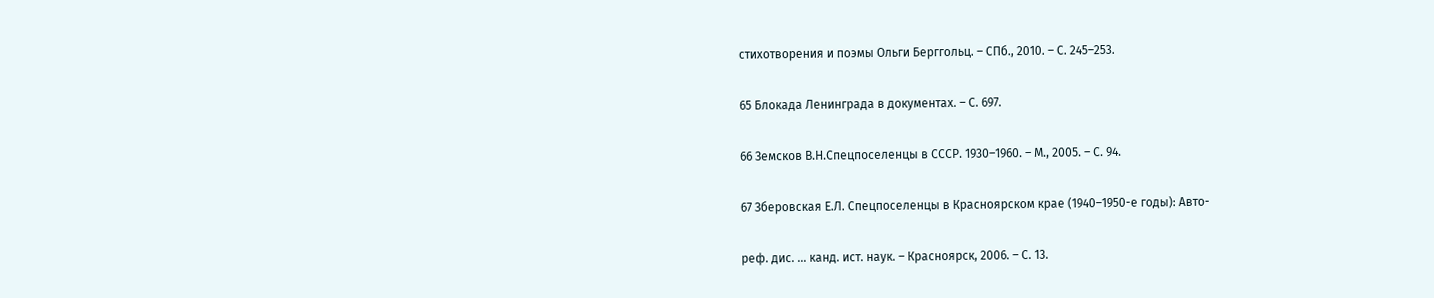стихотворения и поэмы Ольги Берггольц. – СПб., 2010. – С. 245–253.

65 Блокада Ленинграда в документах. – С. 697.

66 Земсков В.Н.Спецпоселенцы в СССР. 1930–1960. – М., 2005. – С. 94.

67 Зберовская Е.Л. Спецпоселенцы в Красноярском крае (1940–1950-е годы): Авто-

реф. дис. … канд. ист. наук. – Красноярск, 2006. – С. 13.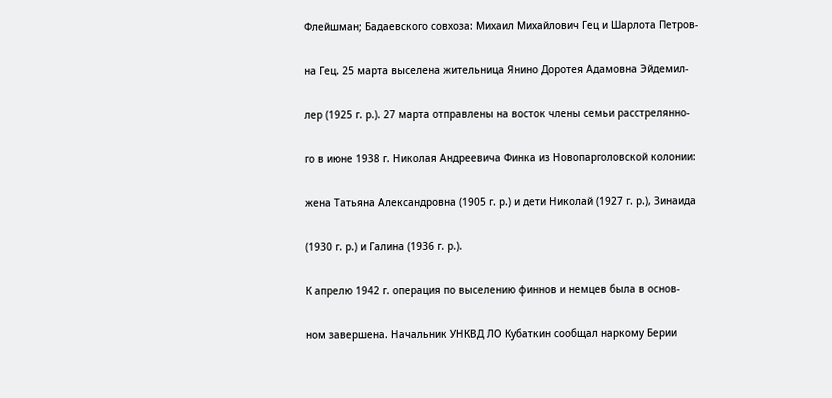Флейшман; Бадаевского совхоза: Михаил Михайлович Гец и Шарлота Петров-

на Гец. 25 марта выселена жительница Янино Доротея Адамовна Эйдемил-

лер (1925 г. р.). 27 марта отправлены на восток члены семьи расстрелянно-

го в июне 1938 г. Николая Андреевича Финка из Новопарголовской колонии:

жена Татьяна Александровна (1905 г. р.) и дети Николай (1927 г. р.), Зинаида

(1930 г. р.) и Галина (1936 г. р.).

К апрелю 1942 г. операция по выселению финнов и немцев была в основ-

ном завершена. Начальник УНКВД ЛО Кубаткин сообщал наркому Берии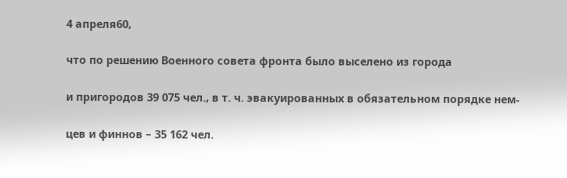4 апреля60,

что по решению Военного совета фронта было выселено из города

и пригородов 39 075 чел., в т. ч. эвакуированных в обязательном порядке нем-

цев и финнов – 35 162 чел.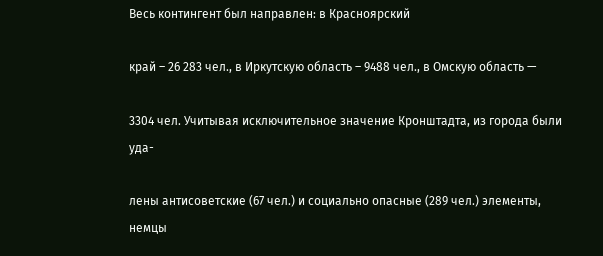Весь контингент был направлен: в Красноярский

край – 26 283 чел., в Иркутскую область – 9488 чел., в Омскую область —

3304 чел. Учитывая исключительное значение Кронштадта, из города были уда-

лены антисоветские (67 чел.) и социально опасные (289 чел.) элементы, немцы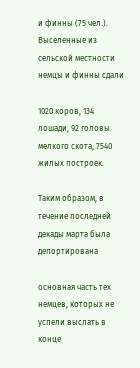и финны (75 чел.). Выселенные из сельской местности немцы и финны сдали

1020 коров, 134 лошади, 92 головы мелкого скота, 7540 жилых построек.

Таким образом, в течение последней декады марта была депортирована

основная часть тех немцев, которых не успели выслать в конце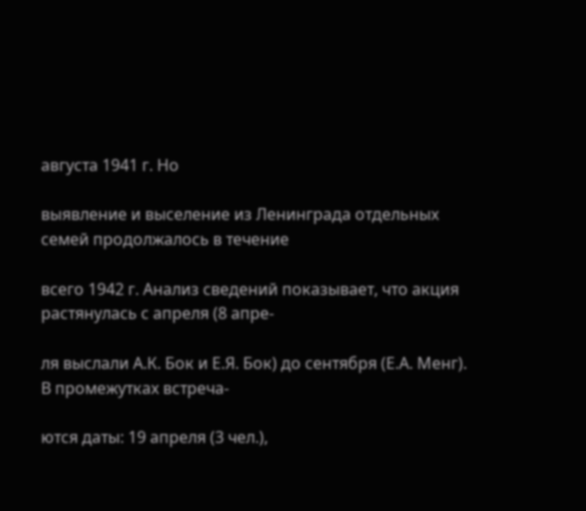августа 1941 г. Но

выявление и выселение из Ленинграда отдельных семей продолжалось в течение

всего 1942 г. Анализ сведений показывает, что акция растянулась с апреля (8 апре-

ля выслали А.К. Бок и Е.Я. Бок) до сентября (Е.А. Менг). В промежутках встреча-

ются даты: 19 апреля (3 чел.),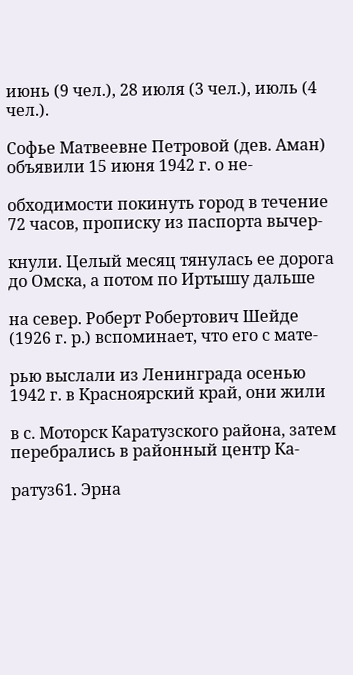июнь (9 чел.), 28 июля (3 чел.), июль (4 чел.).

Софье Матвеевне Петровой (дев. Аман) объявили 15 июня 1942 г. о не-

обходимости покинуть город в течение 72 часов, прописку из паспорта вычер-

кнули. Целый месяц тянулась ее дорога до Омска, а потом по Иртышу дальше

на север. Роберт Робертович Шейде (1926 г. р.) вспоминает, что его с мате-

рью выслали из Ленинграда осенью 1942 г. в Красноярский край, они жили

в с. Моторск Каратузского района, затем перебрались в районный центр Ка-

ратуз61. Эрна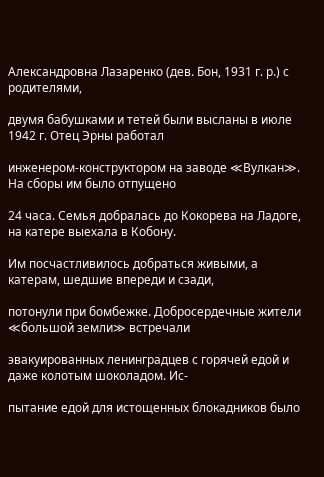Александровна Лазаренко (дев. Бон, 1931 г. р.) с родителями,

двумя бабушками и тетей были высланы в июле 1942 г. Отец Эрны работал

инженером-конструктором на заводе ≪Вулкан≫. На сборы им было отпущено

24 часа. Семья добралась до Кокорева на Ладоге, на катере выехала в Кобону.

Им посчастливилось добраться живыми, а катерам, шедшие впереди и сзади,

потонули при бомбежке. Добросердечные жители ≪большой земли≫ встречали

эвакуированных ленинградцев с горячей едой и даже колотым шоколадом. Ис-

пытание едой для истощенных блокадников было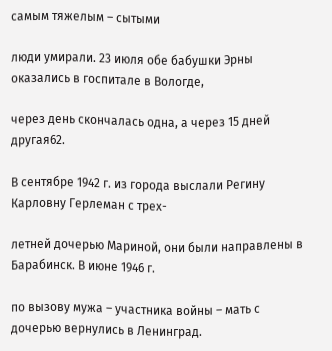самым тяжелым – сытыми

люди умирали. 23 июля обе бабушки Эрны оказались в госпитале в Вологде,

через день скончалась одна, а через 15 дней другая62.

В сентябре 1942 г. из города выслали Регину Карловну Герлеман с трех-

летней дочерью Мариной, они были направлены в Барабинск. В июне 1946 г.

по вызову мужа – участника войны – мать с дочерью вернулись в Ленинград.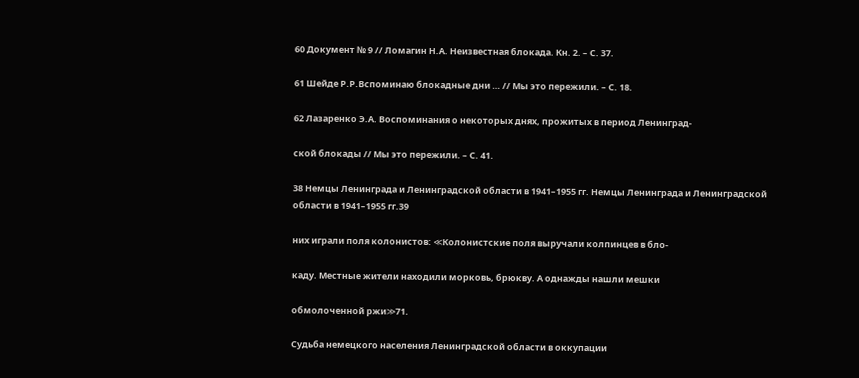60 Документ № 9 // Ломагин Н.А. Неизвестная блокада. Кн. 2. – С. 37.

61 Шейде Р.Р.Вспоминаю блокадные дни … // Мы это пережили. – С. 18.

62 Лазаренко Э.А. Воспоминания о некоторых днях, прожитых в период Ленинград-

ской блокады // Мы это пережили. – С. 41.

38 Немцы Ленинграда и Ленинградской области в 1941–1955 гг. Немцы Ленинграда и Ленинградской области в 1941–1955 гг.39

них играли поля колонистов: ≪Колонистские поля выручали колпинцев в бло-

каду. Местные жители находили морковь, брюкву. А однажды нашли мешки

обмолоченной ржи≫71.

Судьба немецкого населения Ленинградской области в оккупации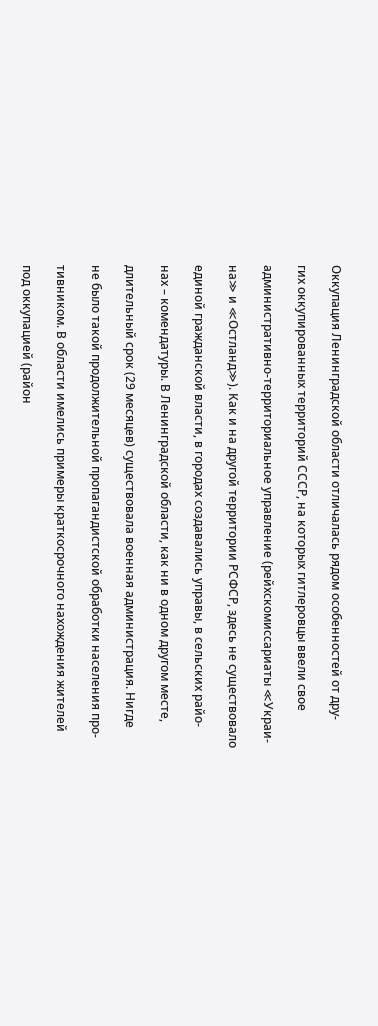Оккупация Ленинградской области отличалась рядом особенностей от дру-

гих оккупированных территорий СССР, на которых гитлеровцы ввели свое

административно-территориальное управление (рейхскомиссариаты ≪Украи-

на≫ и ≪Остланд≫). Как и на другой территории РСФСР, здесь не существовало

единой гражданской власти, в городах создавались управы, в сельских райо-

нах – комендатуры. В Ленинградской области, как ни в одном другом месте,

длительный срок (29 месяцев) существовала военная администрация. Нигде

не было такой продолжительной пропагандистской обработки населения про-

тивником. В области имелись примеры краткосрочного нахождения жителей

под оккупацией (район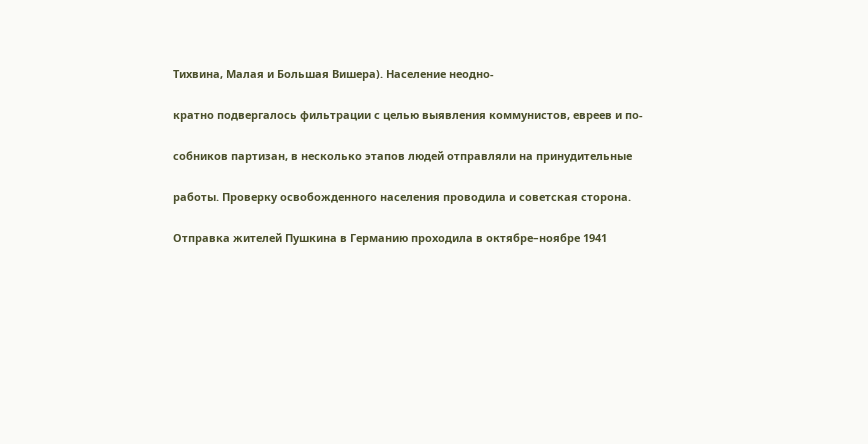Тихвина, Малая и Большая Вишера). Население неодно-

кратно подвергалось фильтрации с целью выявления коммунистов, евреев и по-

собников партизан, в несколько этапов людей отправляли на принудительные

работы. Проверку освобожденного населения проводила и советская сторона.

Отправка жителей Пушкина в Германию проходила в октябре–ноябре 1941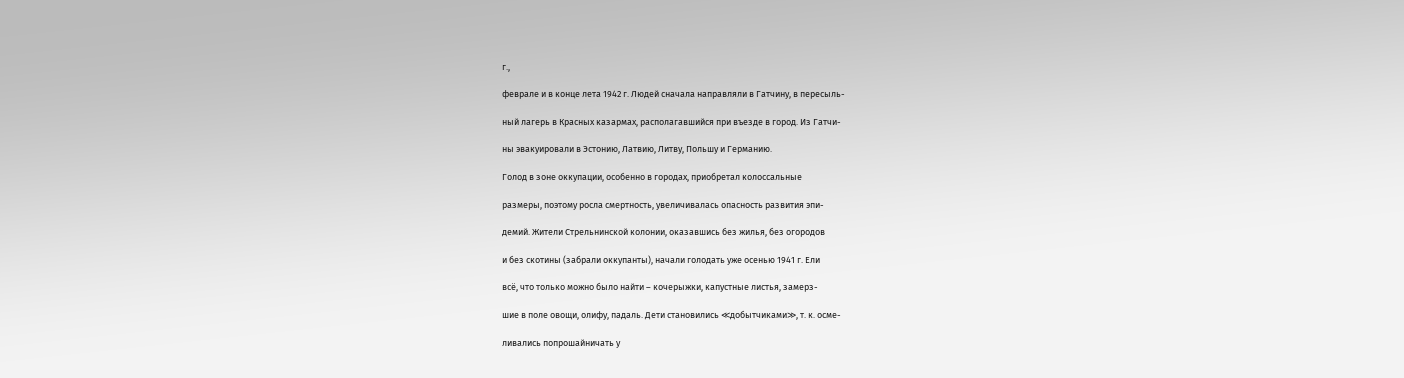г.,

феврале и в конце лета 1942 г. Людей сначала направляли в Гатчину, в пересыль-

ный лагерь в Красных казармах, располагавшийся при въезде в город. Из Гатчи-

ны эвакуировали в Эстонию, Латвию, Литву, Польшу и Германию.

Голод в зоне оккупации, особенно в городах, приобретал колоссальные

размеры, поэтому росла смертность, увеличивалась опасность развития эпи-

демий. Жители Стрельнинской колонии, оказавшись без жилья, без огородов

и без скотины (забрали оккупанты), начали голодать уже осенью 1941 г. Ели

всё, что только можно было найти – кочерыжки, капустные листья, замерз-

шие в поле овощи, олифу, падаль. Дети становились ≪добытчиками≫, т. к. осме-

ливались попрошайничать у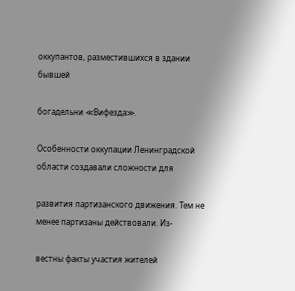оккупантов, разместившихся в здании бывшей

богадельни ≪Вифезда≫.

Особенности оккупации Ленинградской области создавали сложности для

развития партизанского движения. Тем не менее партизаны действовали. Из-

вестны факты участия жителей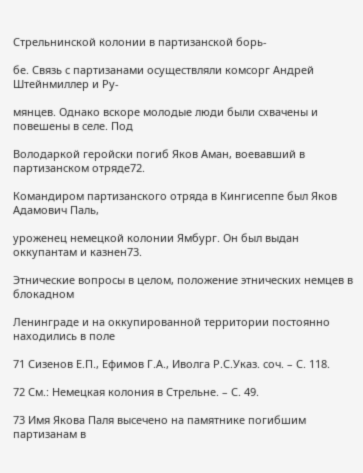Стрельнинской колонии в партизанской борь-

бе. Связь с партизанами осуществляли комсорг Андрей Штейнмиллер и Ру-

мянцев. Однако вскоре молодые люди были схвачены и повешены в селе. Под

Володаркой геройски погиб Яков Аман, воевавший в партизанском отряде72.

Командиром партизанского отряда в Кингисеппе был Яков Адамович Паль,

уроженец немецкой колонии Ямбург. Он был выдан оккупантам и казнен73.

Этнические вопросы в целом, положение этнических немцев в блокадном

Ленинграде и на оккупированной территории постоянно находились в поле

71 Сизенов Е.П., Ефимов Г.А., Иволга Р.С.Указ. соч. – С. 118.

72 См.: Немецкая колония в Стрельне. – С. 49.

73 Имя Якова Паля высечено на памятнике погибшим партизанам в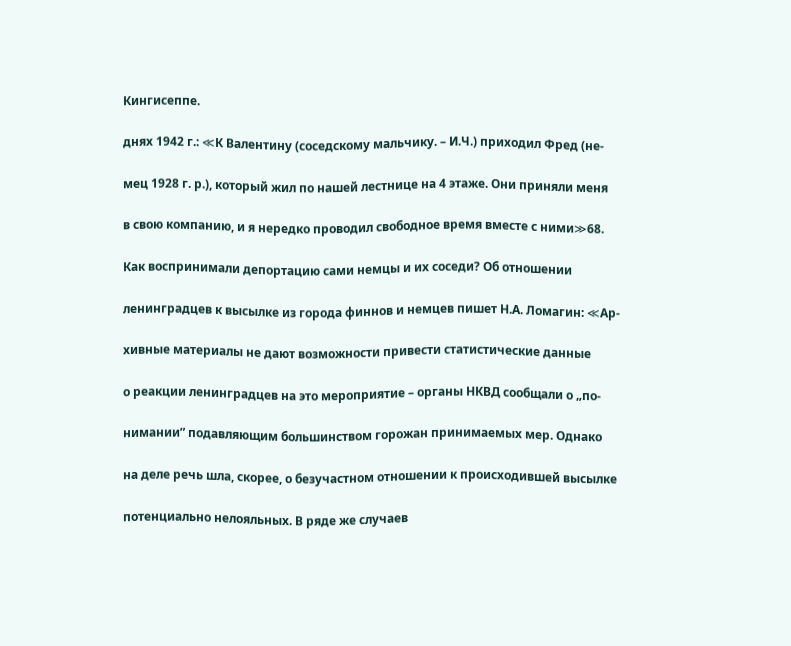Кингисеппе.

днях 1942 г.: ≪К Валентину (соседскому мальчику. – И.Ч.) приходил Фред (не-

мец 1928 г. р.), который жил по нашей лестнице на 4 этаже. Они приняли меня

в свою компанию, и я нередко проводил свободное время вместе с ними≫68.

Как воспринимали депортацию сами немцы и их соседи? Об отношении

ленинградцев к высылке из города финнов и немцев пишет Н.А. Ломагин: ≪Ар-

хивные материалы не дают возможности привести статистические данные

о реакции ленинградцев на это мероприятие – органы НКВД сообщали о „по-

нимании” подавляющим большинством горожан принимаемых мер. Однако

на деле речь шла, скорее, о безучастном отношении к происходившей высылке

потенциально нелояльных. В ряде же случаев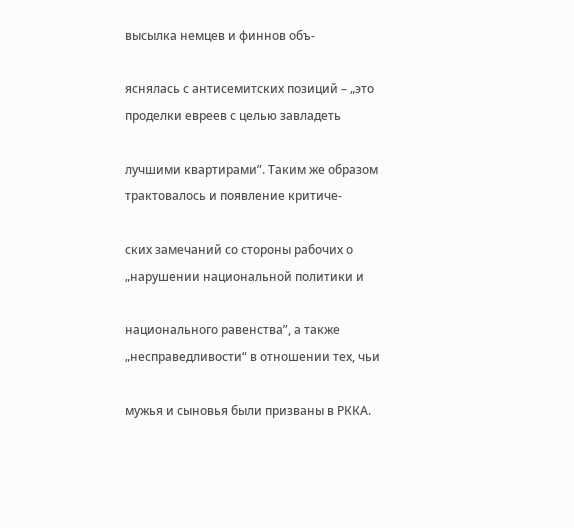высылка немцев и финнов объ-

яснялась с антисемитских позиций – „это проделки евреев с целью завладеть

лучшими квартирами”. Таким же образом трактовалось и появление критиче-

ских замечаний со стороны рабочих о „нарушении национальной политики и

национального равенства”, а также „несправедливости“ в отношении тех, чьи

мужья и сыновья были призваны в РККА.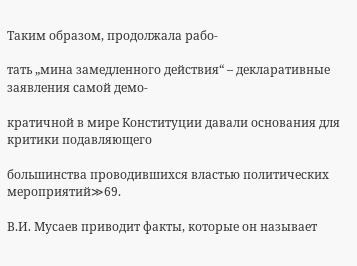Таким образом, продолжала рабо-

тать „мина замедленного действия“ – декларативные заявления самой демо-

кратичной в мире Конституции давали основания для критики подавляющего

большинства проводившихся властью политических мероприятий≫69.

В.И. Мусаев приводит факты, которые он называет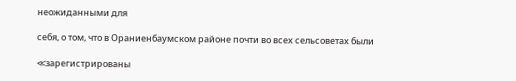неожиданными для

себя, о том, что в Ораниенбаумском районе почти во всех сельсоветах были

≪зарегистрированы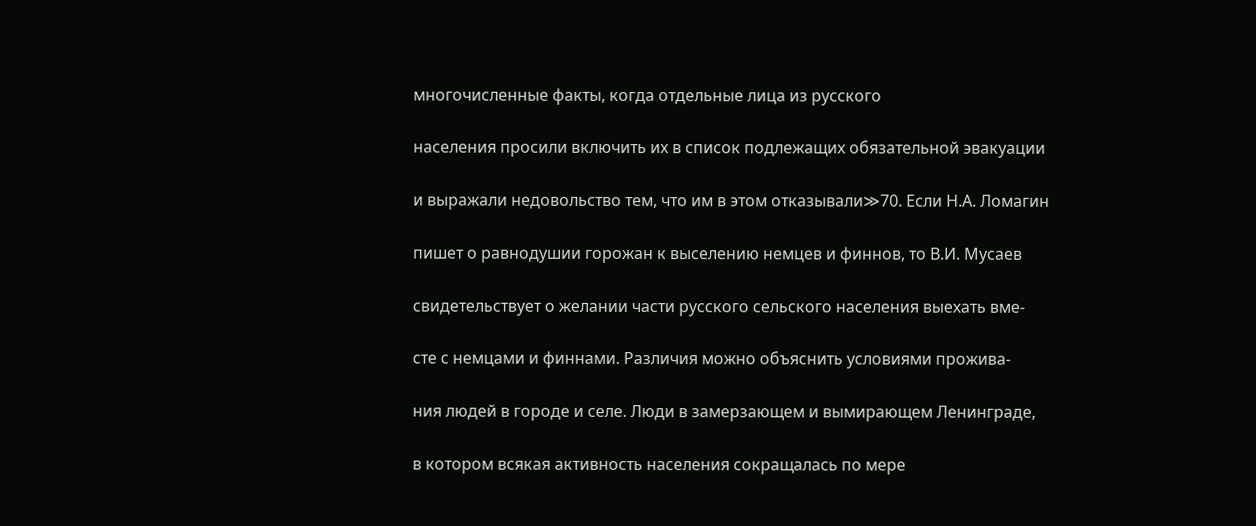многочисленные факты, когда отдельные лица из русского

населения просили включить их в список подлежащих обязательной эвакуации

и выражали недовольство тем, что им в этом отказывали≫70. Если Н.А. Ломагин

пишет о равнодушии горожан к выселению немцев и финнов, то В.И. Мусаев

свидетельствует о желании части русского сельского населения выехать вме-

сте с немцами и финнами. Различия можно объяснить условиями прожива-

ния людей в городе и селе. Люди в замерзающем и вымирающем Ленинграде,

в котором всякая активность населения сокращалась по мере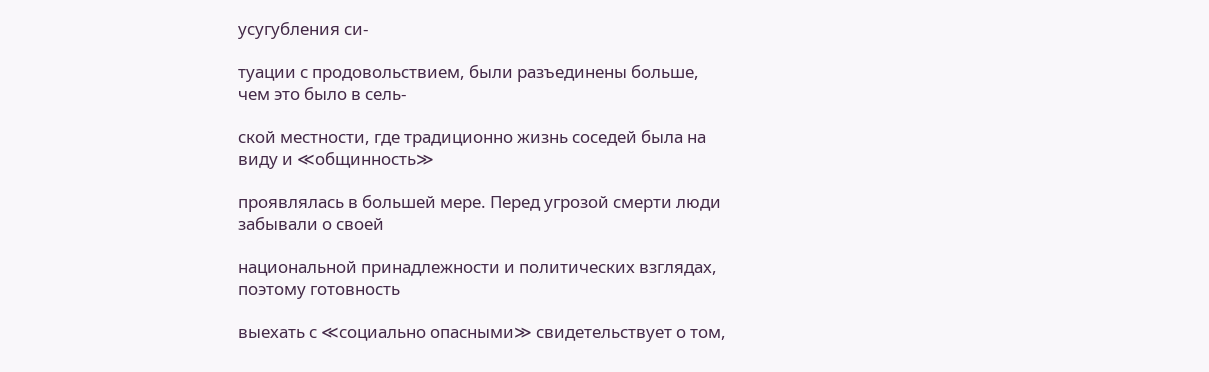усугубления си-

туации с продовольствием, были разъединены больше, чем это было в сель-

ской местности, где традиционно жизнь соседей была на виду и ≪общинность≫

проявлялась в большей мере. Перед угрозой смерти люди забывали о своей

национальной принадлежности и политических взглядах, поэтому готовность

выехать с ≪социально опасными≫ свидетельствует о том,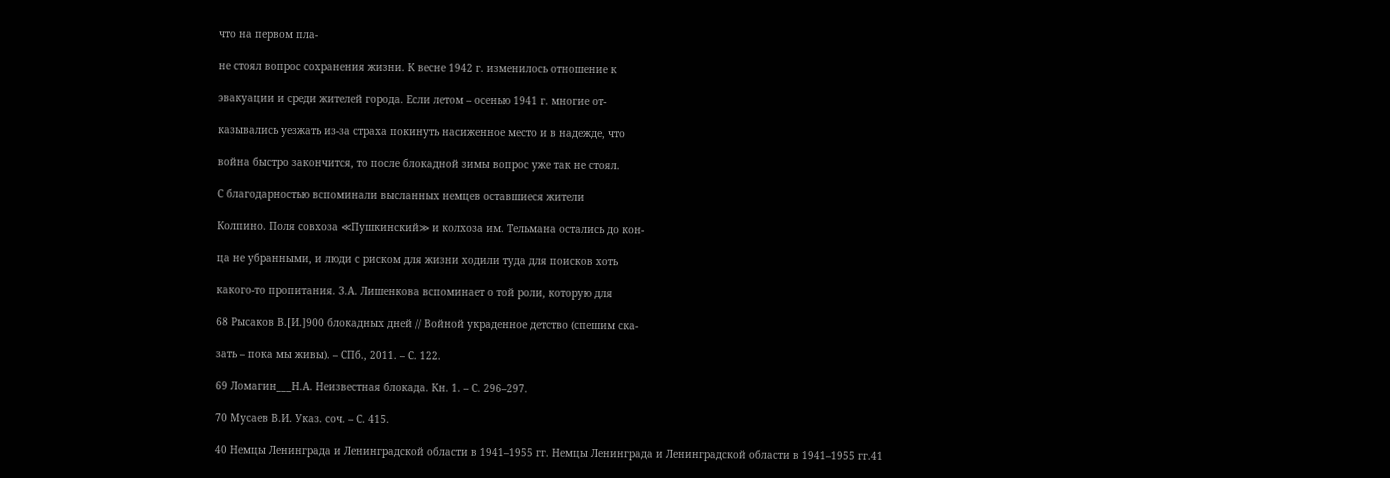что на первом пла-

не стоял вопрос сохранения жизни. К весне 1942 г. изменилось отношение к

эвакуации и среди жителей города. Если летом – осенью 1941 г. многие от-

казывались уезжать из-за страха покинуть насиженное место и в надежде, что

война быстро закончится, то после блокадной зимы вопрос уже так не стоял.

С благодарностью вспоминали высланных немцев оставшиеся жители

Колпино. Поля совхоза ≪Пушкинский≫ и колхоза им. Тельмана остались до кон-

ца не убранными, и люди с риском для жизни ходили туда для поисков хоть

какого-то пропитания. З.А. Лишенкова вспоминает о той роли, которую для

68 Рысаков В.[И.]900 блокадных дней // Войной украденное детство (спешим ска-

зать – пока мы живы). – СПб., 2011. – С. 122.

69 Ломагин___Н.А. Неизвестная блокада. Кн. 1. – С. 296–297.

70 Мусаев В.И. Указ. соч. – С. 415.

40 Немцы Ленинграда и Ленинградской области в 1941–1955 гг. Немцы Ленинграда и Ленинградской области в 1941–1955 гг.41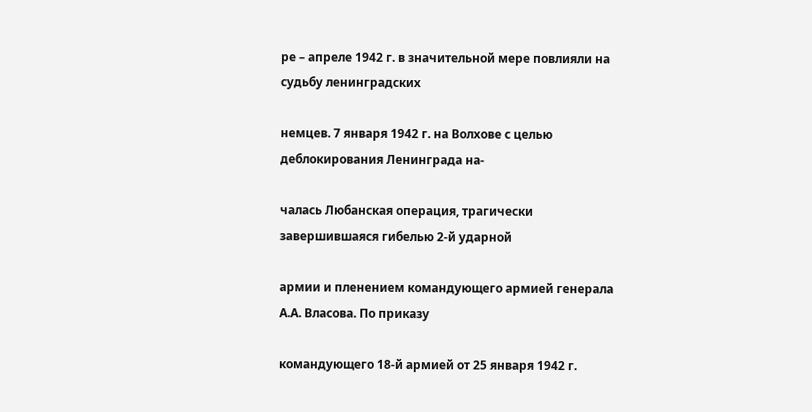ре – апреле 1942 г. в значительной мере повлияли на судьбу ленинградских

немцев. 7 января 1942 г. на Волхове с целью деблокирования Ленинграда на-

чалась Любанская операция, трагически завершившаяся гибелью 2-й ударной

армии и пленением командующего армией генерала А.А. Власова. По приказу

командующего 18-й армией от 25 января 1942 г.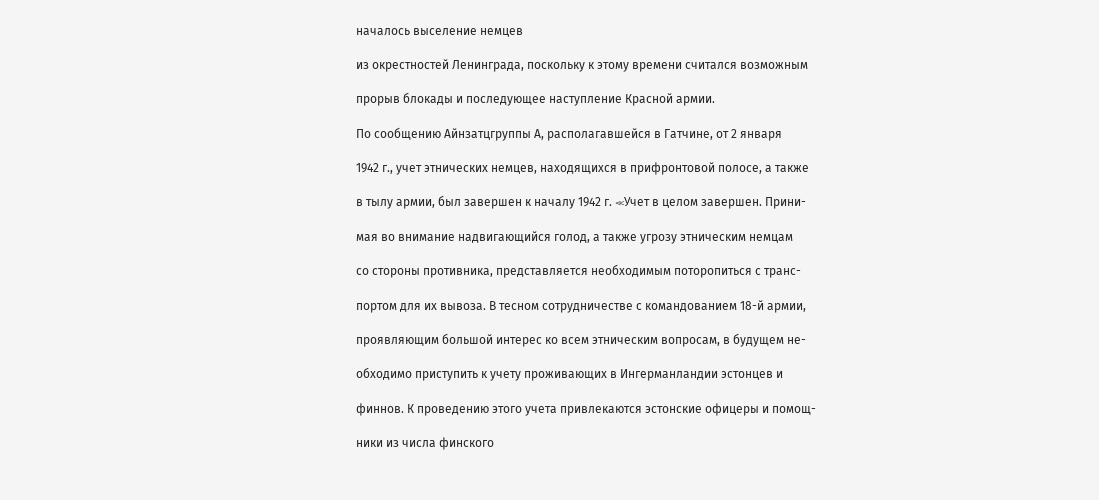началось выселение немцев

из окрестностей Ленинграда, поскольку к этому времени считался возможным

прорыв блокады и последующее наступление Красной армии.

По сообщению Айнзатцгруппы А, располагавшейся в Гатчине, от 2 января

1942 г., учет этнических немцев, находящихся в прифронтовой полосе, а также

в тылу армии, был завершен к началу 1942 г. ≪Учет в целом завершен. Прини-

мая во внимание надвигающийся голод, а также угрозу этническим немцам

со стороны противника, представляется необходимым поторопиться с транс-

портом для их вывоза. В тесном сотрудничестве с командованием 18-й армии,

проявляющим большой интерес ко всем этническим вопросам, в будущем не-

обходимо приступить к учету проживающих в Ингерманландии эстонцев и

финнов. К проведению этого учета привлекаются эстонские офицеры и помощ-

ники из числа финского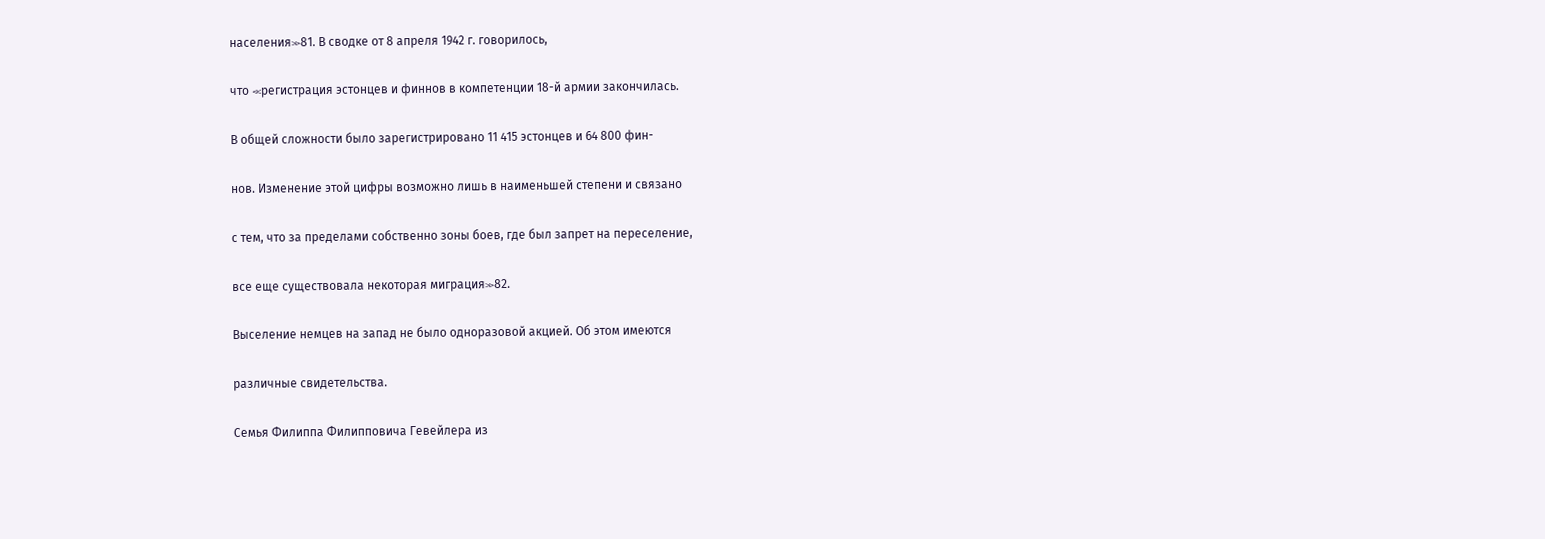населения≫81. В сводке от 8 апреля 1942 г. говорилось,

что ≪регистрация эстонцев и финнов в компетенции 18-й армии закончилась.

В общей сложности было зарегистрировано 11 415 эстонцев и 64 800 фин-

нов. Изменение этой цифры возможно лишь в наименьшей степени и связано

с тем, что за пределами собственно зоны боев, где был запрет на переселение,

все еще существовала некоторая миграция≫82.

Выселение немцев на запад не было одноразовой акцией. Об этом имеются

различные свидетельства.

Семья Филиппа Филипповича Гевейлера из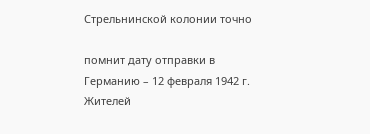Стрельнинской колонии точно

помнит дату отправки в Германию – 12 февраля 1942 г. Жителей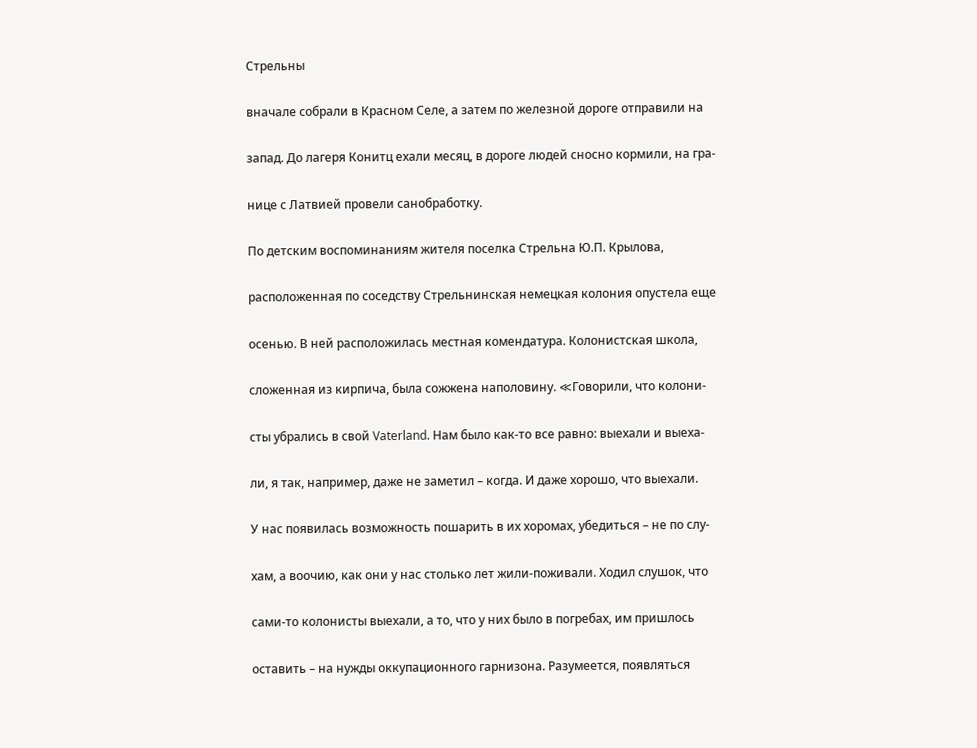Стрельны

вначале собрали в Красном Селе, а затем по железной дороге отправили на

запад. До лагеря Конитц ехали месяц, в дороге людей сносно кормили, на гра-

нице с Латвией провели санобработку.

По детским воспоминаниям жителя поселка Стрельна Ю.П. Крылова,

расположенная по соседству Стрельнинская немецкая колония опустела еще

осенью. В ней расположилась местная комендатура. Колонистская школа,

сложенная из кирпича, была сожжена наполовину. ≪Говорили, что колони-

сты убрались в свой Vaterland. Нам было как-то все равно: выехали и выеха-

ли, я так, например, даже не заметил – когда. И даже хорошо, что выехали.

У нас появилась возможность пошарить в их хоромах, убедиться – не по слу-

хам, а воочию, как они у нас столько лет жили-поживали. Ходил слушок, что

сами-то колонисты выехали, а то, что у них было в погребах, им пришлось

оставить – на нужды оккупационного гарнизона. Разумеется, появляться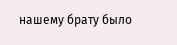нашему брату было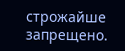строжайше запрещено.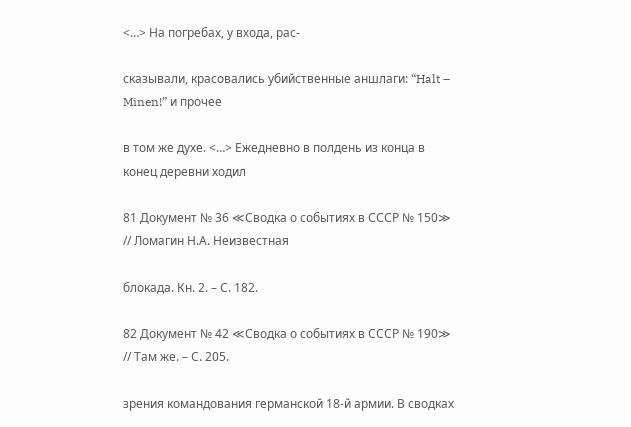<…> На погребах, у входа, рас-

сказывали, красовались убийственные аншлаги: “Halt – Minen!” и прочее

в том же духе. <…> Ежедневно в полдень из конца в конец деревни ходил

81 Документ № 36 ≪Сводка о событиях в СССР № 150≫ // Ломагин Н.А. Неизвестная

блокада. Кн. 2. – С. 182.

82 Документ № 42 ≪Сводка о событиях в СССР № 190≫ // Там же. – С. 205.

зрения командования германской 18-й армии. В сводках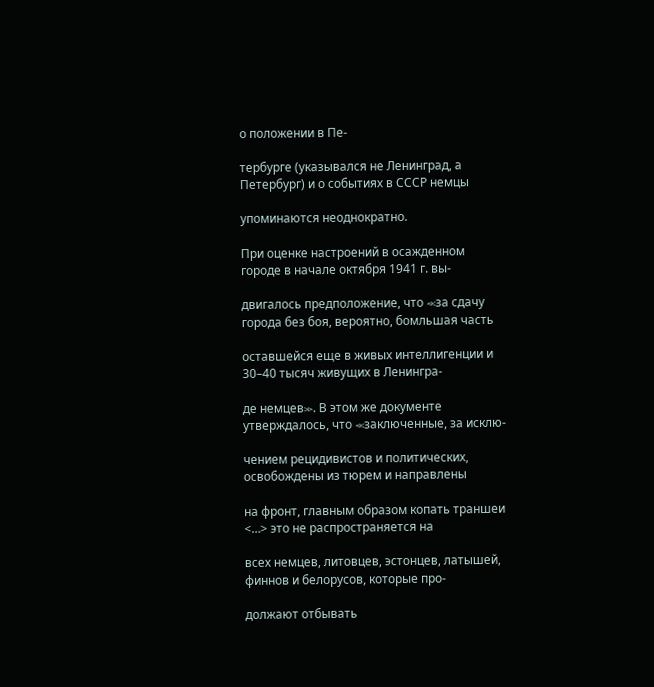о положении в Пе-

тербурге (указывался не Ленинград, а Петербург) и о событиях в СССР немцы

упоминаются неоднократно.

При оценке настроений в осажденном городе в начале октября 1941 г. вы-

двигалось предположение, что ≪за сдачу города без боя, вероятно, бомльшая часть

оставшейся еще в живых интеллигенции и 30–40 тысяч живущих в Ленингра-

де немцев≫. В этом же документе утверждалось, что ≪заключенные, за исклю-

чением рецидивистов и политических, освобождены из тюрем и направлены

на фронт, главным образом копать траншеи <…> это не распространяется на

всех немцев, литовцев, эстонцев, латышей, финнов и белорусов, которые про-

должают отбывать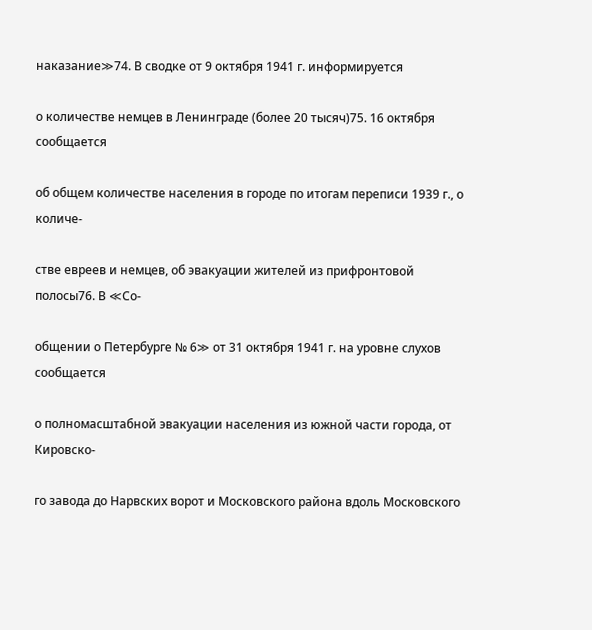наказание≫74. В сводке от 9 октября 1941 г. информируется

о количестве немцев в Ленинграде (более 20 тысяч)75. 16 октября сообщается

об общем количестве населения в городе по итогам переписи 1939 г., о количе-

стве евреев и немцев, об эвакуации жителей из прифронтовой полосы76. В ≪Со-

общении о Петербурге № 6≫ от 31 октября 1941 г. на уровне слухов сообщается

о полномасштабной эвакуации населения из южной части города, от Кировско-

го завода до Нарвских ворот и Московского района вдоль Московского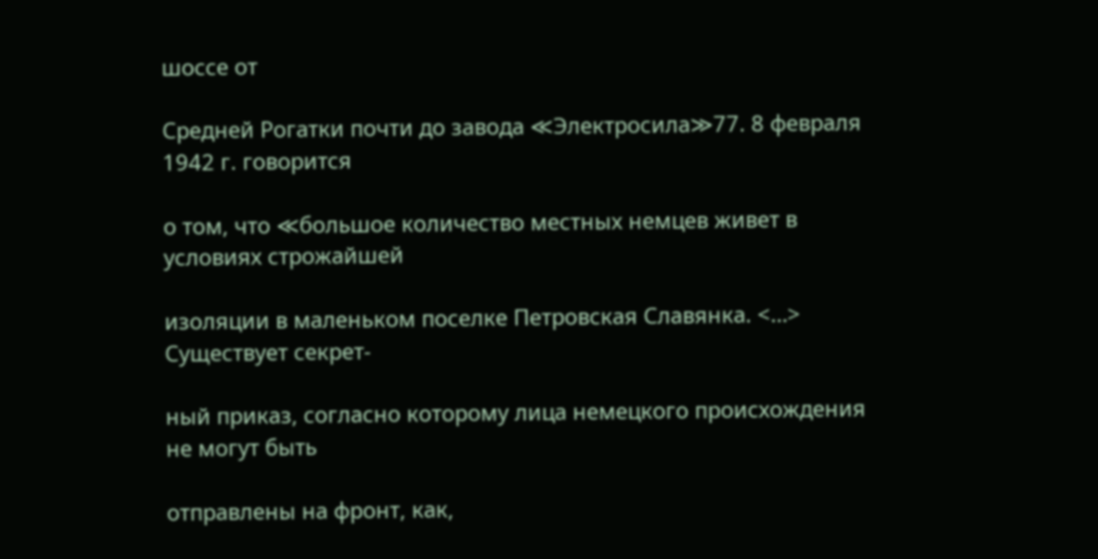шоссе от

Средней Рогатки почти до завода ≪Электросила≫77. 8 февраля 1942 г. говорится

о том, что ≪большое количество местных немцев живет в условиях строжайшей

изоляции в маленьком поселке Петровская Славянка. <…> Существует секрет-

ный приказ, согласно которому лица немецкого происхождения не могут быть

отправлены на фронт, как,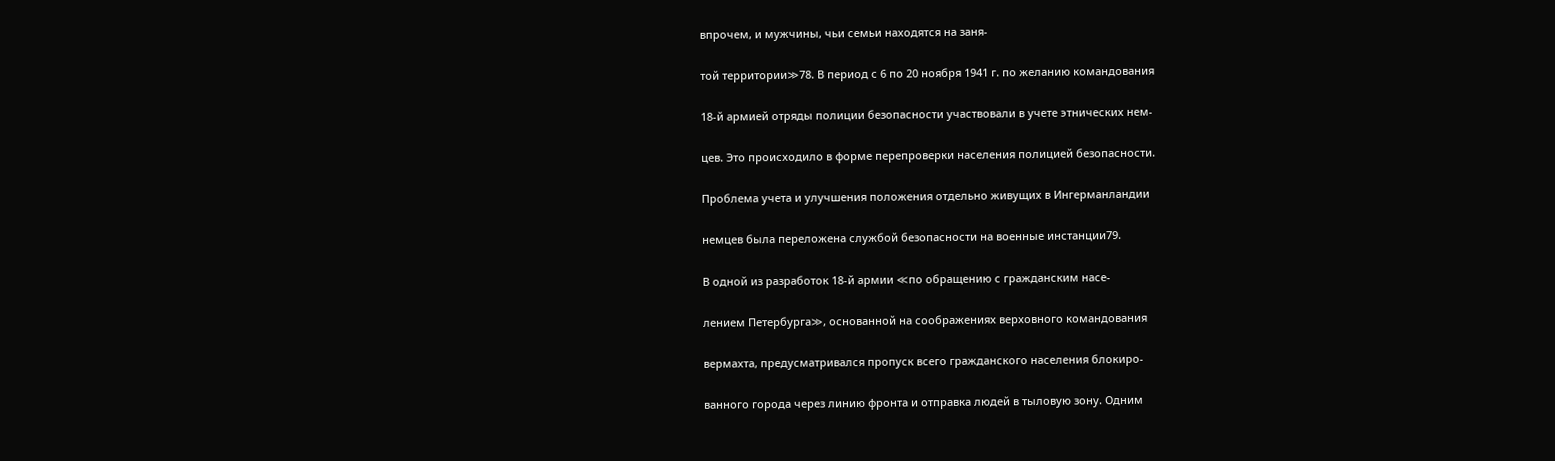впрочем, и мужчины, чьи семьи находятся на заня-

той территории≫78. В период с 6 по 20 ноября 1941 г. по желанию командования

18-й армией отряды полиции безопасности участвовали в учете этнических нем-

цев. Это происходило в форме перепроверки населения полицией безопасности.

Проблема учета и улучшения положения отдельно живущих в Ингерманландии

немцев была переложена службой безопасности на военные инстанции79.

В одной из разработок 18-й армии ≪по обращению с гражданским насе-

лением Петербурга≫, основанной на соображениях верховного командования

вермахта, предусматривался пропуск всего гражданского населения блокиро-

ванного города через линию фронта и отправка людей в тыловую зону. Одним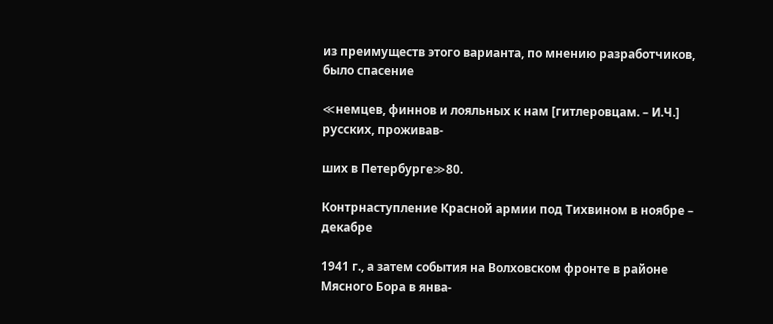из преимуществ этого варианта, по мнению разработчиков, было спасение

≪немцев, финнов и лояльных к нам [гитлеровцам. – И.Ч.] русских, проживав-

ших в Петербурге≫80.

Контрнаступление Красной армии под Тихвином в ноябре – декабре

1941 г., а затем события на Волховском фронте в районе Мясного Бора в янва-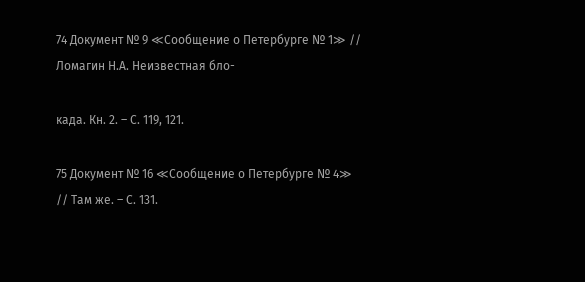74 Документ № 9 ≪Сообщение о Петербурге № 1≫ // Ломагин Н.А. Неизвестная бло-

када. Кн. 2. – С. 119, 121.

75 Документ № 16 ≪Сообщение о Петербурге № 4≫ // Там же. – С. 131.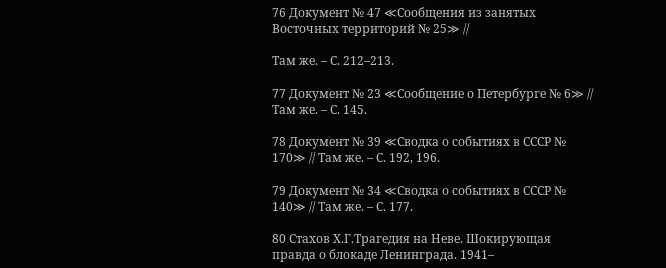76 Документ № 47 ≪Сообщения из занятых Восточных территорий № 25≫ //

Там же. – С. 212–213.

77 Документ № 23 ≪Сообщение о Петербурге № 6≫ // Там же. – С. 145.

78 Документ № 39 ≪Сводка о событиях в СССР № 170≫ // Там же. – С. 192, 196.

79 Документ № 34 ≪Сводка о событиях в СССР № 140≫ // Там же. – С. 177.

80 Стахов Х.Г.Трагедия на Неве. Шокирующая правда о блокаде Ленинграда. 1941–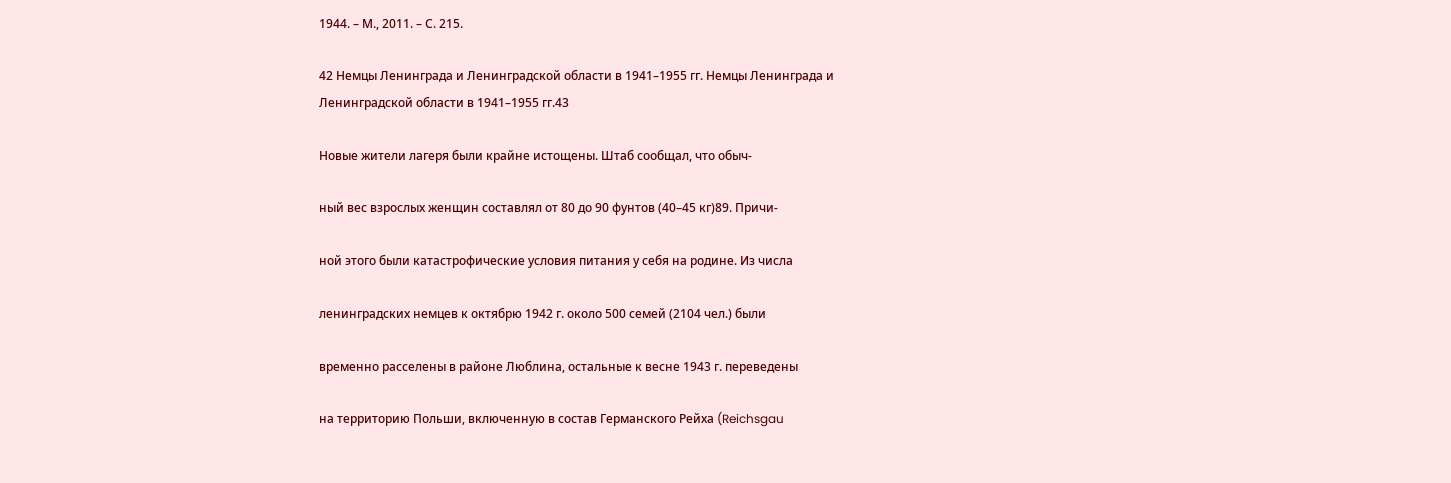1944. – М., 2011. – С. 215.

42 Немцы Ленинграда и Ленинградской области в 1941–1955 гг. Немцы Ленинграда и Ленинградской области в 1941–1955 гг.43

Новые жители лагеря были крайне истощены. Штаб сообщал, что обыч-

ный вес взрослых женщин составлял от 80 до 90 фунтов (40–45 кг)89. Причи-

ной этого были катастрофические условия питания у себя на родине. Из числа

ленинградских немцев к октябрю 1942 г. около 500 семей (2104 чел.) были

временно расселены в районе Люблина, остальные к весне 1943 г. переведены

на территорию Польши, включенную в состав Германского Рейха (Reichsgau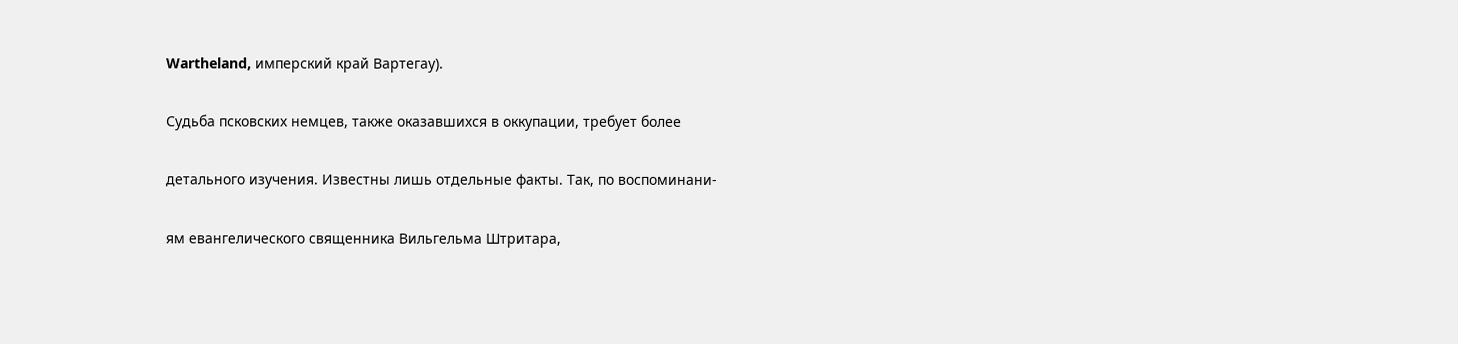Wartheland, имперский край Вартегау).

Судьба псковских немцев, также оказавшихся в оккупации, требует более

детального изучения. Известны лишь отдельные факты. Так, по воспоминани-

ям евангелического священника Вильгельма Штритара,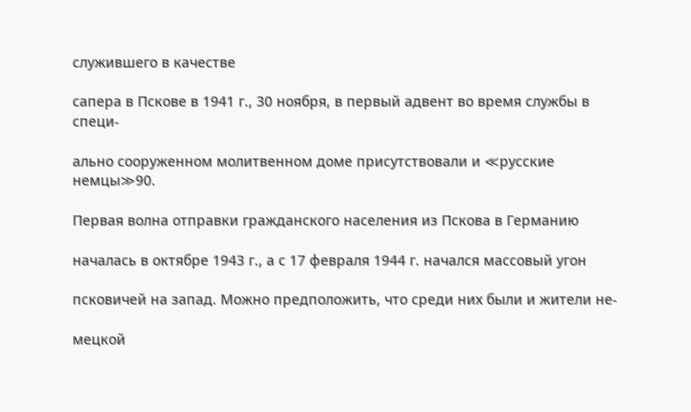служившего в качестве

сапера в Пскове в 1941 г., 30 ноября, в первый адвент во время службы в специ-

ально сооруженном молитвенном доме присутствовали и ≪русские немцы≫90.

Первая волна отправки гражданского населения из Пскова в Германию

началась в октябре 1943 г., а с 17 февраля 1944 г. начался массовый угон

псковичей на запад. Можно предположить, что среди них были и жители не-

мецкой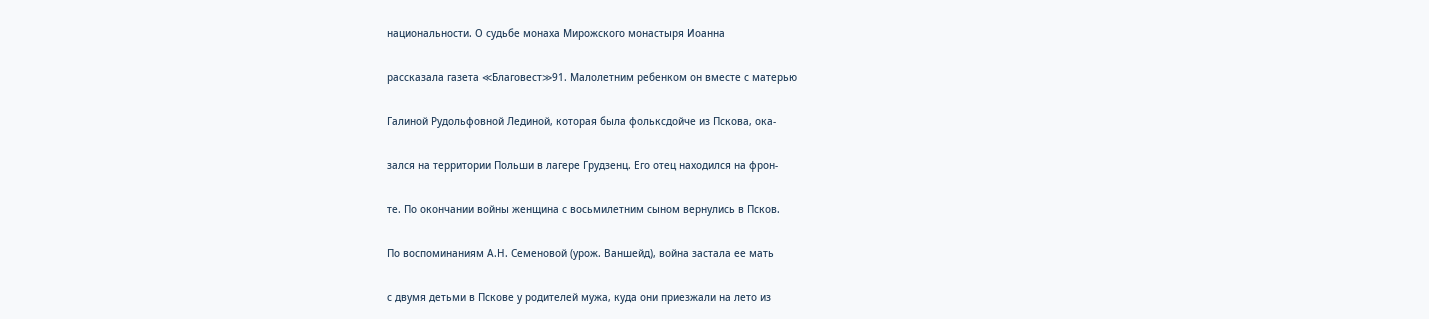национальности. О судьбе монаха Мирожского монастыря Иоанна

рассказала газета ≪Благовест≫91. Малолетним ребенком он вместе с матерью

Галиной Рудольфовной Лединой, которая была фольксдойче из Пскова, ока-

зался на территории Польши в лагере Грудзенц. Его отец находился на фрон-

те. По окончании войны женщина с восьмилетним сыном вернулись в Псков.

По воспоминаниям А.Н. Семеновой (урож. Ваншейд), война застала ее мать

с двумя детьми в Пскове у родителей мужа, куда они приезжали на лето из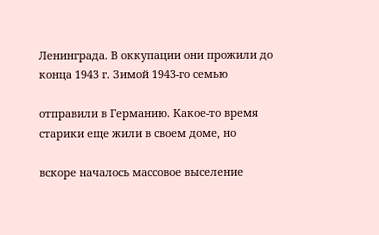Ленинграда. В оккупации они прожили до конца 1943 г. Зимой 1943-го семью

отправили в Германию. Какое-то время старики еще жили в своем доме, но

вскоре началось массовое выселение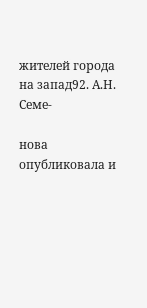жителей города на запад92. А.Н. Семе-

нова опубликовала и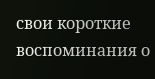свои короткие воспоминания о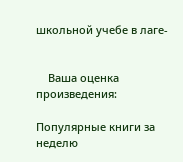школьной учебе в лаге-


    Ваша оценка произведения:

Популярные книги за неделю